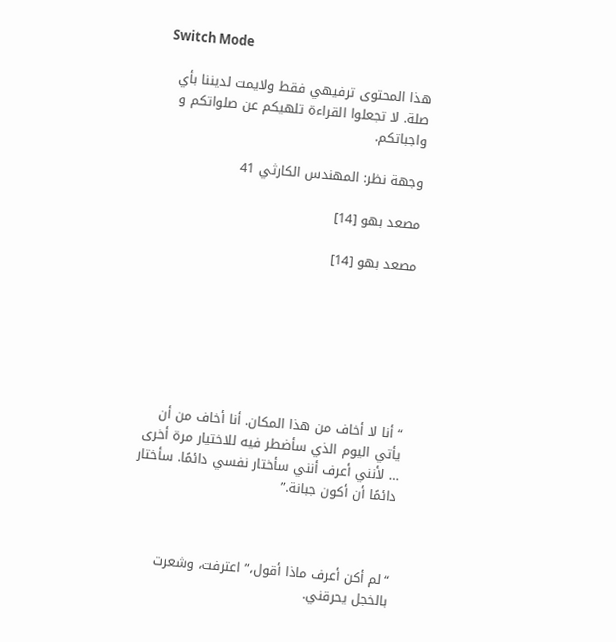Switch Mode

هذا المحتوى ترفيهي فقط ولايمت لديننا بأي صلة. لا تجعلوا القراءة تلهيكم عن صلواتكم و واجباتكم.

وجهة نظر: المهندس الكارثي 41

مصعد بهو [14]

مصعد بهو [14]







“أنا لا أخاف من هذا المكان. أنا أخاف من أن يأتي اليوم الذي سأضطر فيه للاختيار مرة أخرى … لأنني أعرف أنني سأختار نفسي دائمًا. سأختار دائمًا أن أكون جبانة.”



“لم أكن أعرف ماذا أقول،” اعترفت، وشعرت بالخجل يحرقني.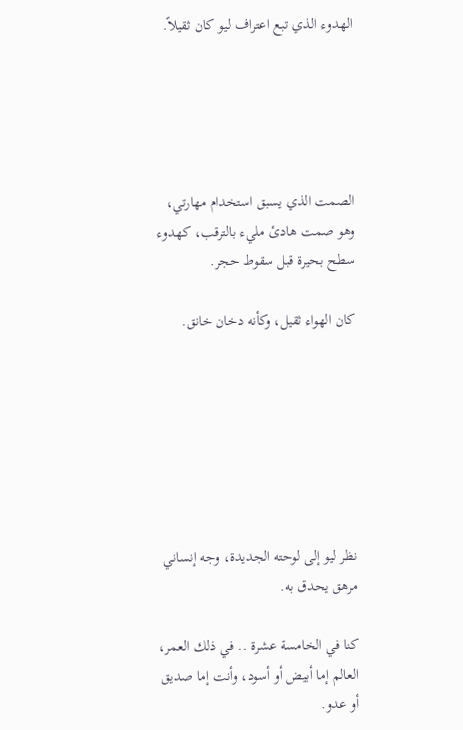الهدوء الذي تبع اعتراف ليو كان ثقيلاً.





الصمت الذي يسبق استخدام مهارتي، وهو صمت هادئ مليء بالترقب، كهدوء سطح بحيرة قبل سقوط حجر.

كان الهواء ثقيل، وكأنه دخان خانق.







نظر ليو إلى لوحته الجديدة، وجه إنساني مرهق يحدق به.

كنا في الخامسة عشرة .. في ذلك العمر، العالم إما أبيض أو أسود، وأنت إما صديق أو عدو.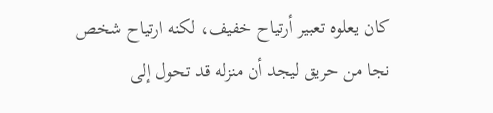كان يعلوه تعبير أرتياح خفيف، لكنه ارتياح شخص نجا من حريق ليجد أن منزله قد تحول إلى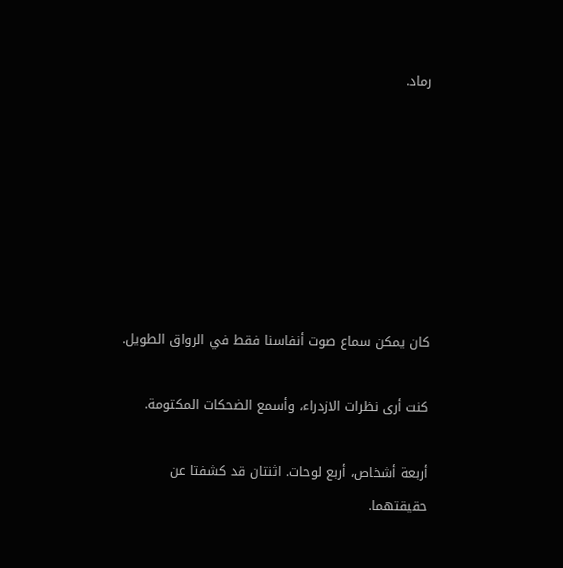رماد.







كان يمكن سماع صوت أنفاسنا فقط في الرواق الطويل.

كنت أرى نظرات الازدراء، وأسمع الضحكات المكتومة.

أربعة أشخاص، أربع لوحات. اثنتان قد كشفتا عن حقيقتهما.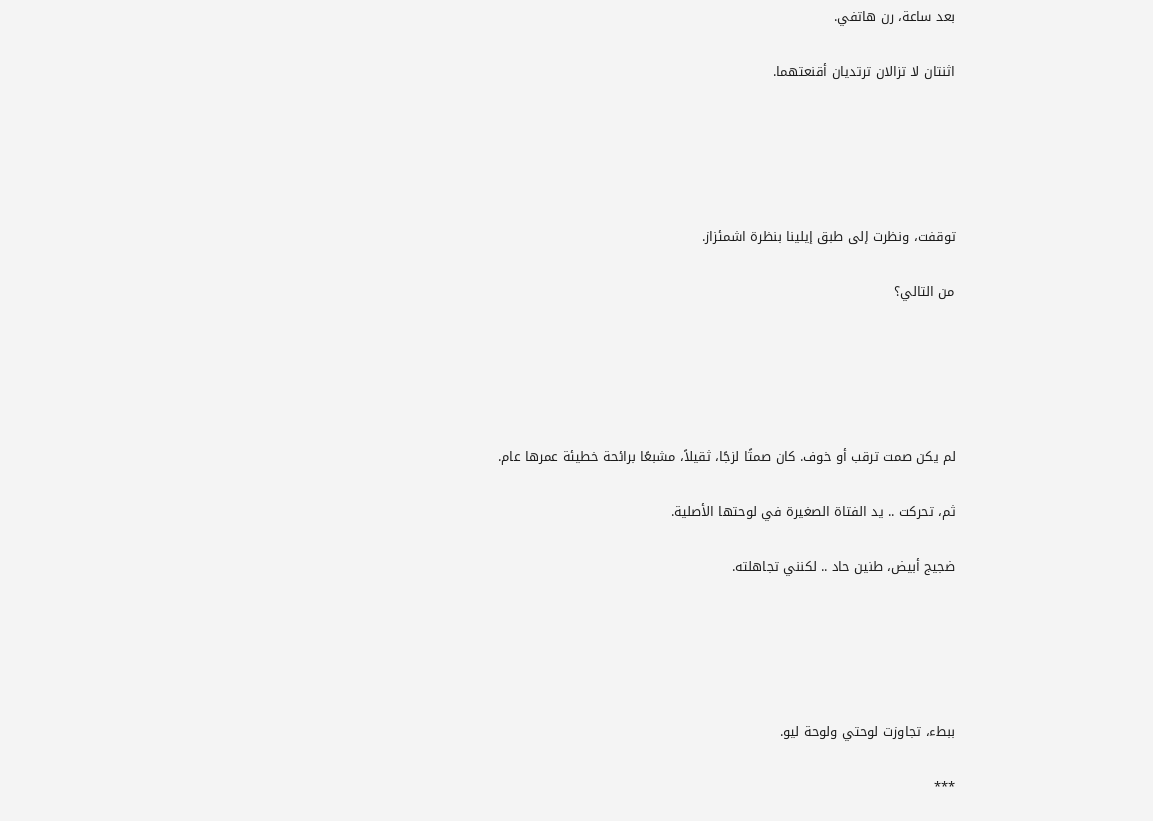بعد ساعة، رن هاتفي.

اثنتان لا تزالان ترتديان أقنعتهما.





توقفت، ونظرت إلى طبق إيلينا بنظرة اشمئزاز.

من التالي؟





لم يكن صمت ترقب أو خوف. كان صمتًا لزجًا، ثقيلاً، مشبعًا برائحة خطيئة عمرها عام.

ثم، تحركت .. يد الفتاة الصغيرة في لوحتها الأصلية.

ضجيج أبيض، طنين حاد .. لكنني تجاهلته.





ببطء، تجاوزت لوحتي ولوحة ليو.

***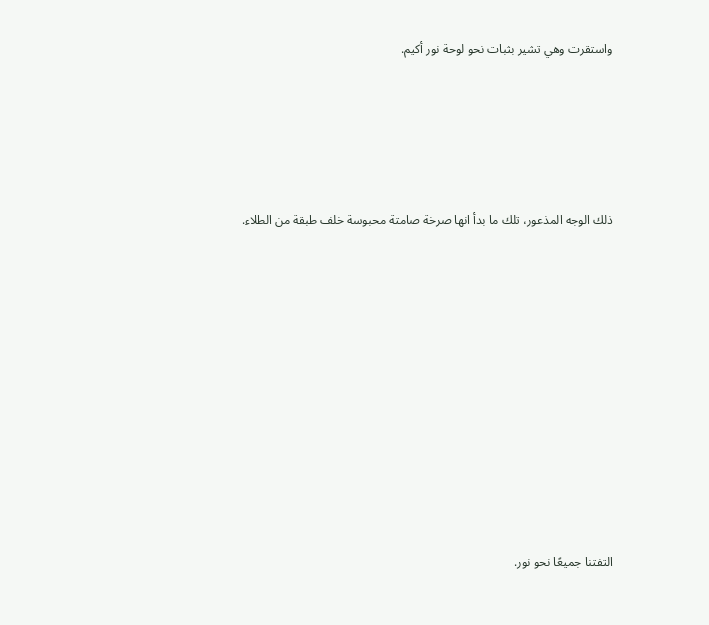واستقرت وهي تشير بثبات نحو لوحة نور أكيم.







ذلك الوجه المذعور، تلك ما بدأ انها صرخة صامتة محبوسة خلف طبقة من الطلاء.















التفتنا جميعًا نحو نور.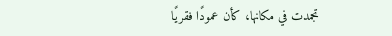تجمدت في مكانها، كأن عمودًا فقريًا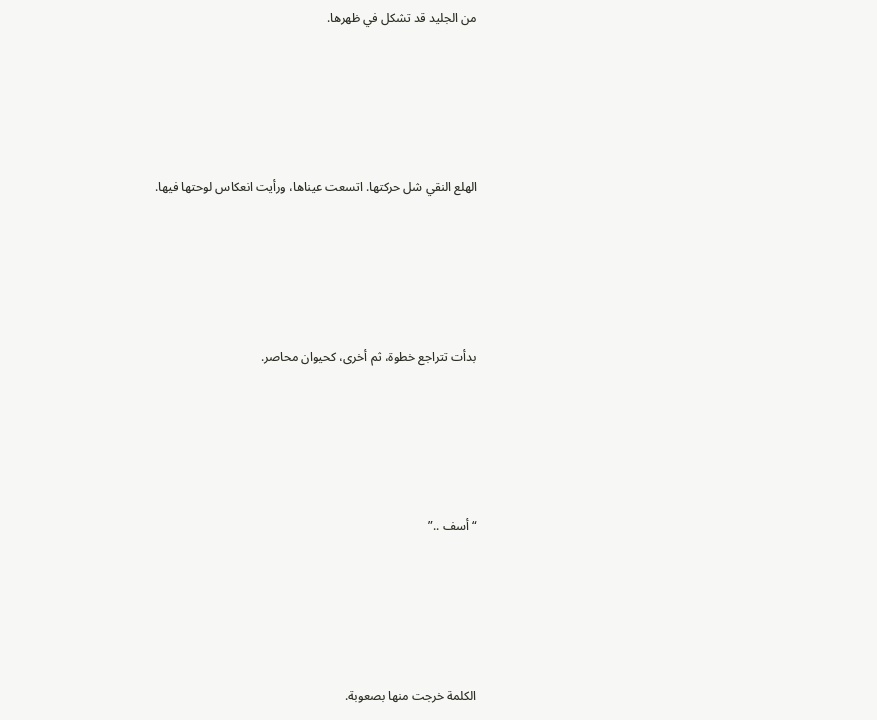من الجليد قد تشكل في ظهرها.







الهلع النقي شل حركتها. اتسعت عيناها، ورأيت انعكاس لوحتها فيها.







بدأت تتراجع خطوة، ثم أخرى، كحيوان محاصر.







“أسف ..”







الكلمة خرجت منها بصعوبة.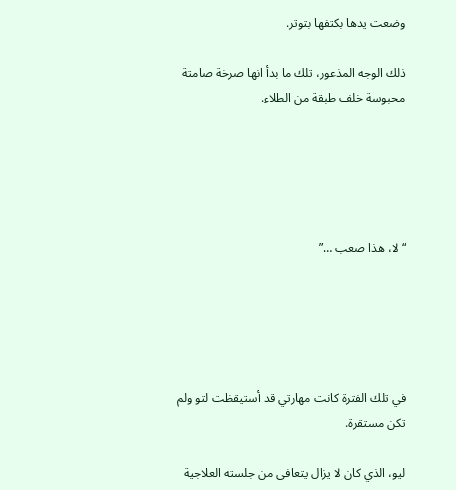وضعت يدها بكتفها بتوتر.

ذلك الوجه المذعور، تلك ما بدأ انها صرخة صامتة محبوسة خلف طبقة من الطلاء.





“لا، هذا صعب …”





في تلك الفترة كانت مهارتي قد أستيقظت لتو ولم تكن مستقرة.

ليو، الذي كان لا يزال يتعافى من جلسته العلاجية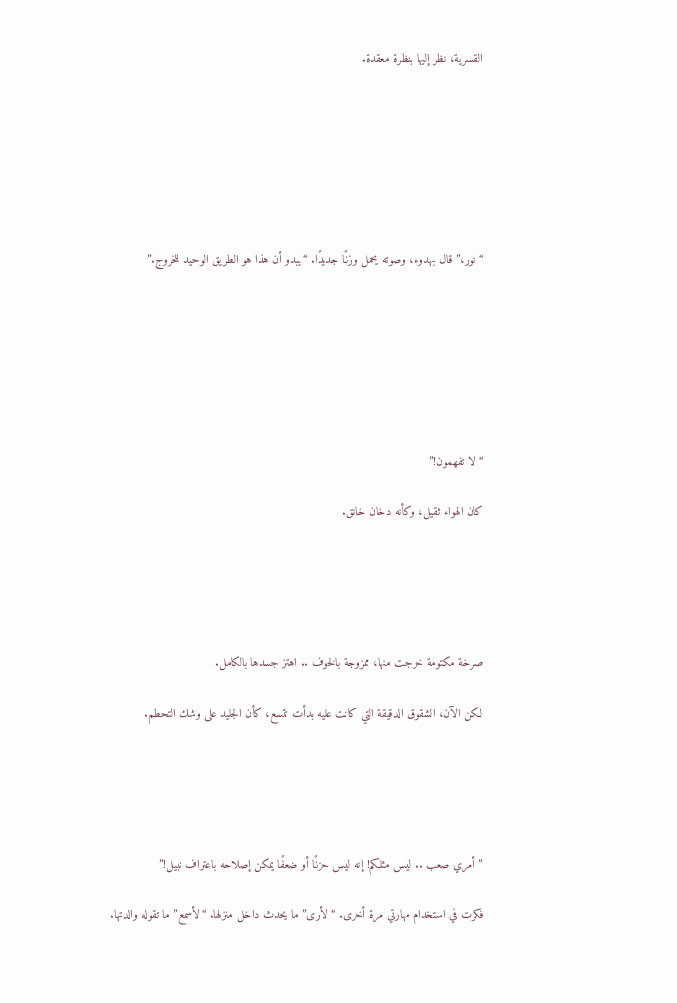القسرية، نظر إليها بنظرة معقدة.







“نور،” قال بهدوء، وصوته يحمل وزنًا جديدًا. “يبدو أن هذا هو الطريق الوحيد للخروج.”







“لا تفهمون!”

كان الهواء ثقيل، وكأنه دخان خانق.





صرخة مكتومة خرجت منها، ممزوجة بالخوف .. اهتز جسدها بالكامل.

لكن الآن، الشقوق الدقيقة التي كانت عليه بدأت تتسع، كأن الجليد على وشك التحطم.





” أمري صعب .. ليس مثلكم! إنه ليس حزنًا أو ضعفًا يمكن إصلاحه باعتراف نبيل!”

فكرت في استخدام مهارتي مرة أخرى. “لأرى” ما يحدث داخل منزلها. “لأسمع” ما تقوله والدتها.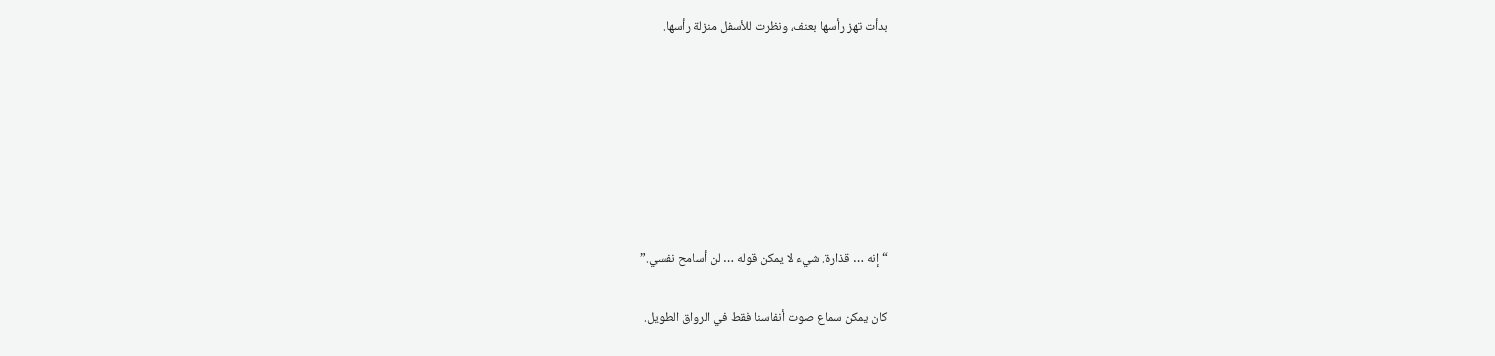بدأت تهز رأسها بعنف، ونظرت للأسفل منزلة رأسها.







“إنه … قذارة. شيء لا يمكن قوله … لن أسامح نفسي.”

كان يمكن سماع صوت أنفاسنا فقط في الرواق الطويل.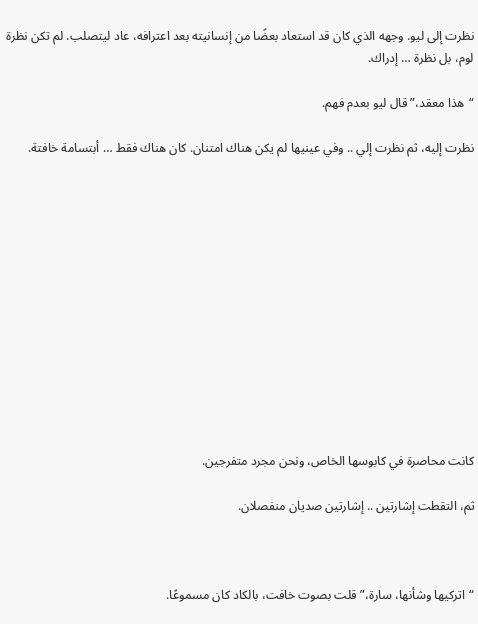نظرت إلى ليو. وجهه الذي كان قد استعاد بعضًا من إنسانيته بعد اعترافه، عاد ليتصلب. لم تكن نظرة لوم، بل نظرة … إدراك.

“هذا معقد،” قال ليو بعدم فهم.

نظرت إليه، ثم نظرت إلي .. وفي عينيها لم يكن هناك امتنان. كان هناك فقط … أبتسامة خافتة.













كانت محاصرة في كابوسها الخاص، ونحن مجرد متفرجين.

ثم، التقطت إشارتين .. إشارتين صديان منفصلان.



“اتركيها وشأنها، سارة،” قلت بصوت خافت، بالكاد كان مسموعًا.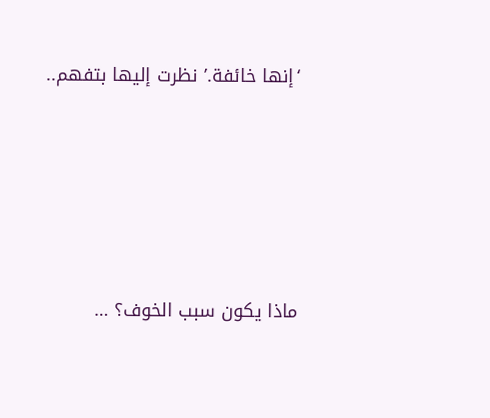‘إنها خائفة.’ نظرت إليها بتفهم..







ماذا يكون سبب الخوف؟ …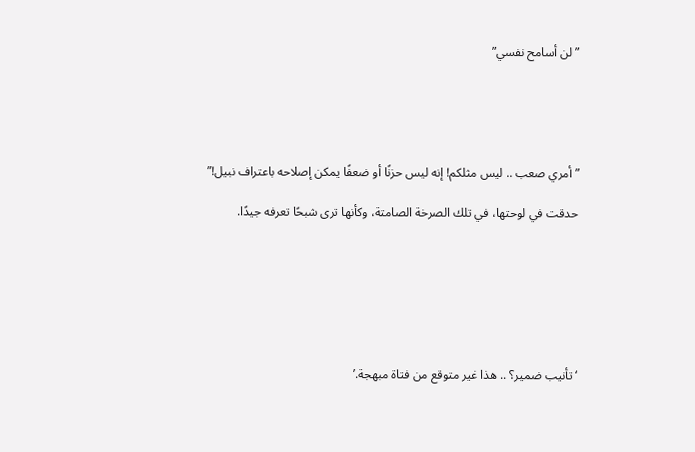” لن أسامح نفسي”





” أمري صعب .. ليس مثلكم! إنه ليس حزنًا أو ضعفًا يمكن إصلاحه باعتراف نبيل!”

حدقت في لوحتها، في تلك الصرخة الصامتة، وكأنها ترى شبحًا تعرفه جيدًا.







‘تأنيب ضمير؟ .. هذا غير متوقع من فتاة مبهجة.’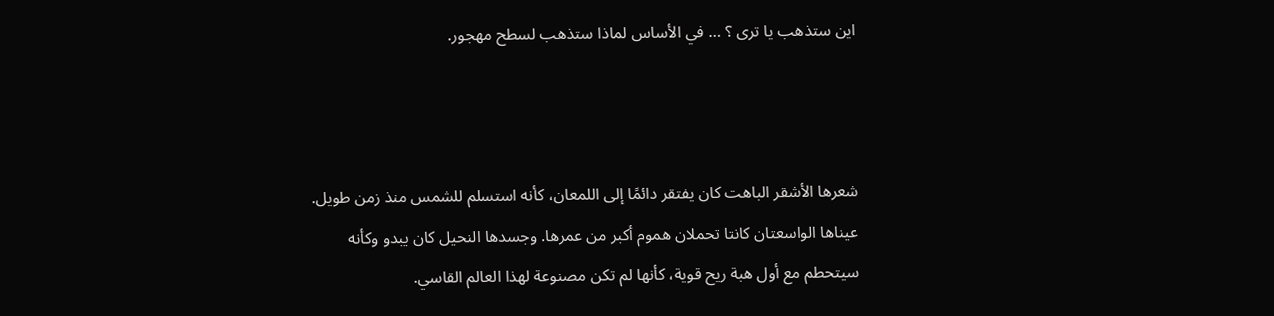اين ستذهب يا ترى ؟ … في الأساس لماذا ستذهب لسطح مهجور.



شعرها الأشقر الباهت كان يفتقر دائمًا إلى اللمعان، كأنه استسلم للشمس منذ زمن طويل. عيناها الواسعتان كانتا تحملان هموم أكبر من عمرها. وجسدها النحيل كان يبدو وكأنه سيتحطم مع أول هبة ريح قوية، كأنها لم تكن مصنوعة لهذا العالم القاسي.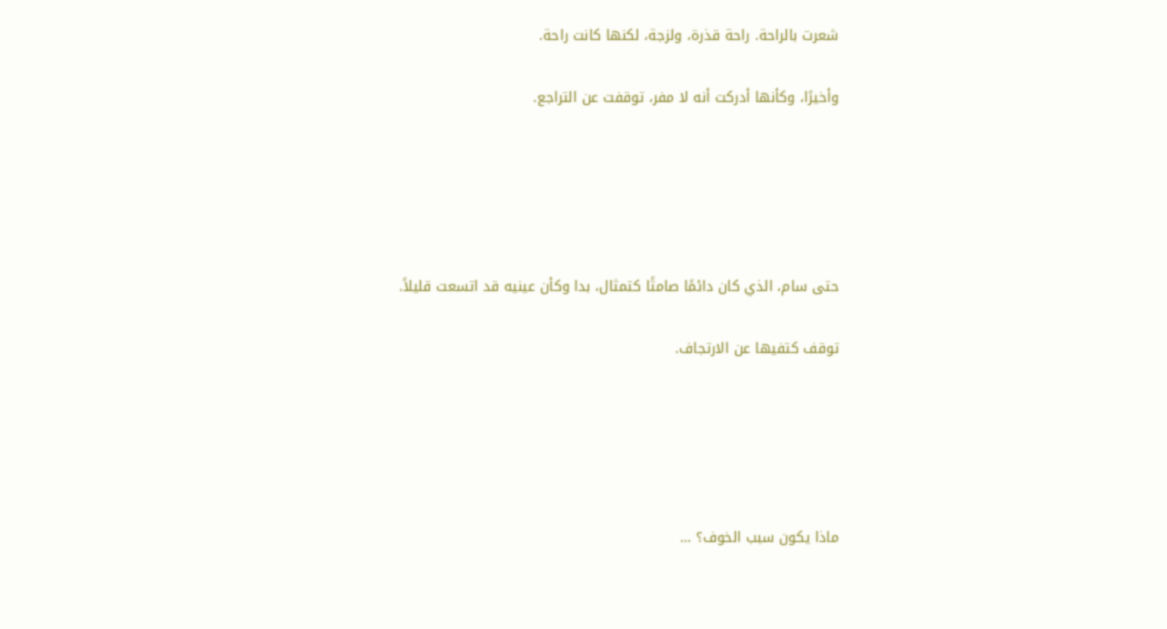شعرت بالراحة. راحة قذرة، ولزجة، لكنها كانت راحة.

وأخيرًا، وكأنها أدركت أنه لا مفر، توقفت عن التراجع.





حتى سام، الذي كان دائمًا صامتًا كتمثال، بدا وكأن عينيه قد اتسعت قليلاً.

توقف كتفيها عن الارتجاف.





ماذا يكون سبب الخوف؟ …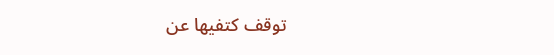توقف كتفيها عن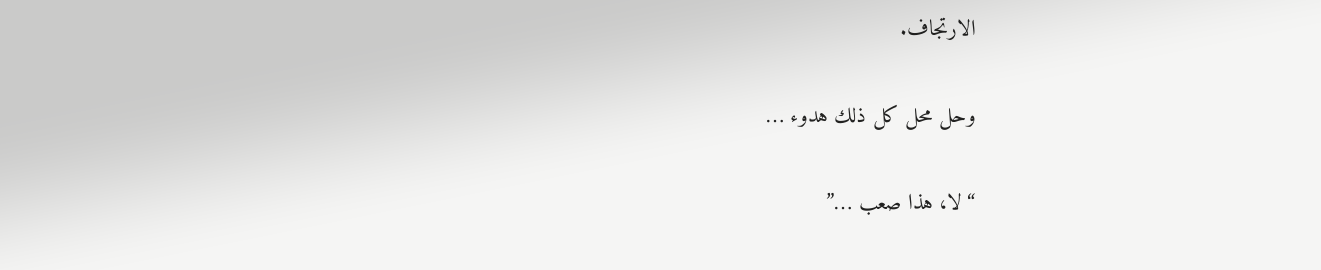الارتجاف.

وحل محل كل ذلك هدوء …

“لا، هذا صعب …”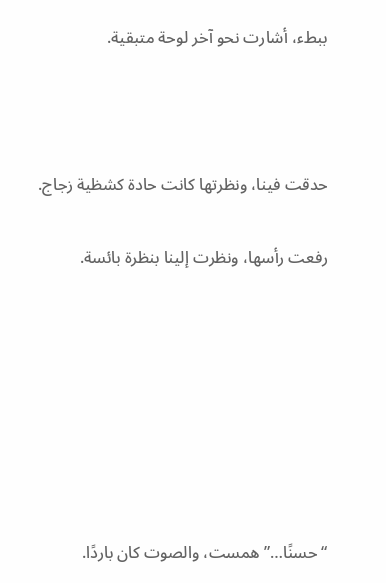ببطء، أشارت نحو آخر لوحة متبقية.



حدقت فينا، ونظرتها كانت حادة كشظية زجاج.

رفعت رأسها، ونظرت إلينا بنظرة بائسة.







“حسنًا…” همست، والصوت كان باردًا.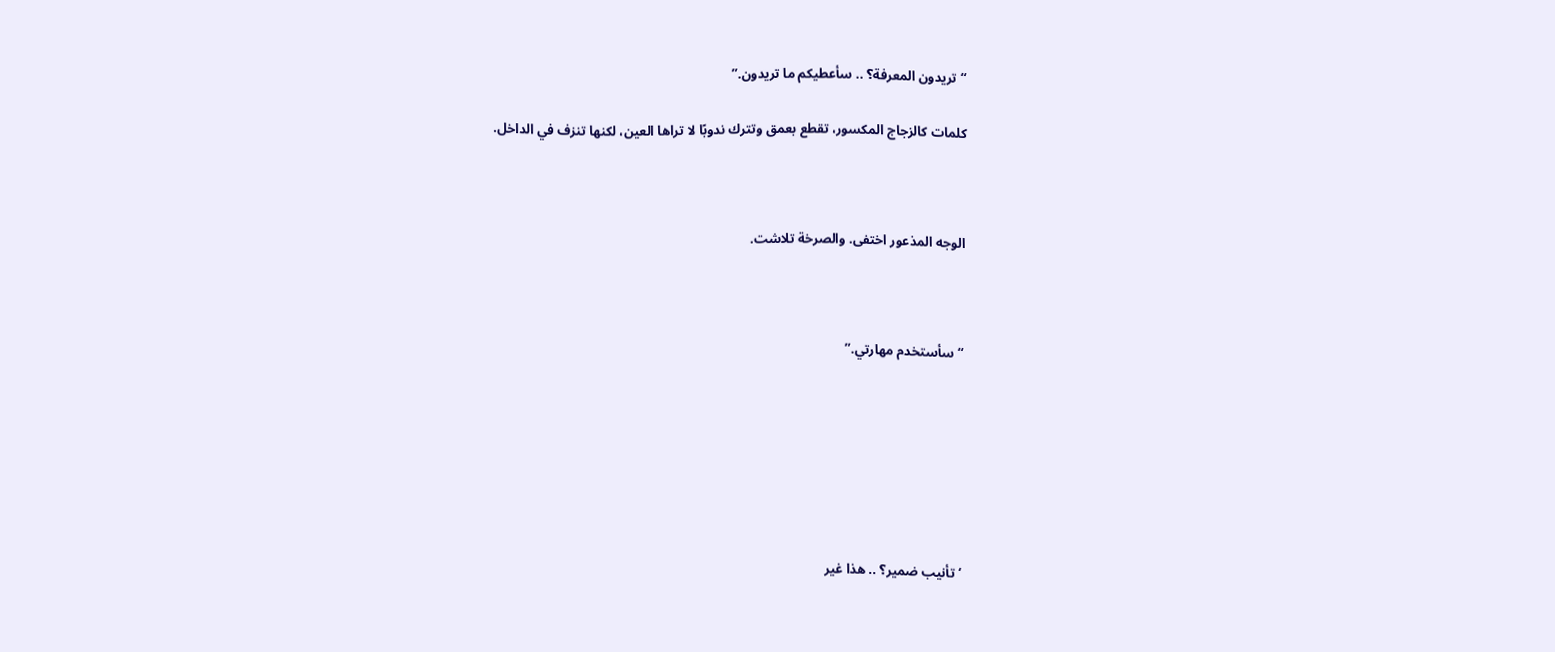“تريدون المعرفة؟ .. سأعطيكم ما تريدون.”

كلمات كالزجاج المكسور، تقطع بعمق وتترك ندوبًا لا تراها العين، لكنها تنزف في الداخل.



الوجه المذعور اختفى. والصرخة تلاشت.



“سأستخدم مهارتي.”







‘تأنيب ضمير؟ .. هذا غير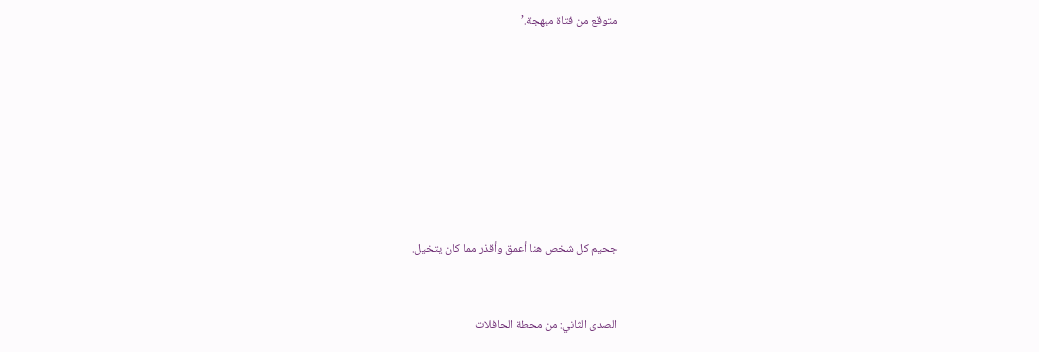متوقع من فتاة مبهجة.’











جحيم كل شخص هنا أعمق وأقذر مما كان يتخيل.



الصدى الثاني: من محطة الحافلات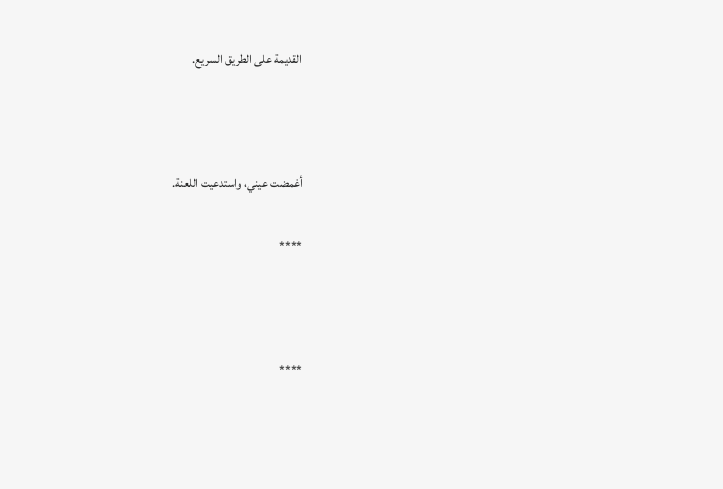القديمة على الطريق السريع.



أغمضت عيني، واستدعيت اللعنة.

****



****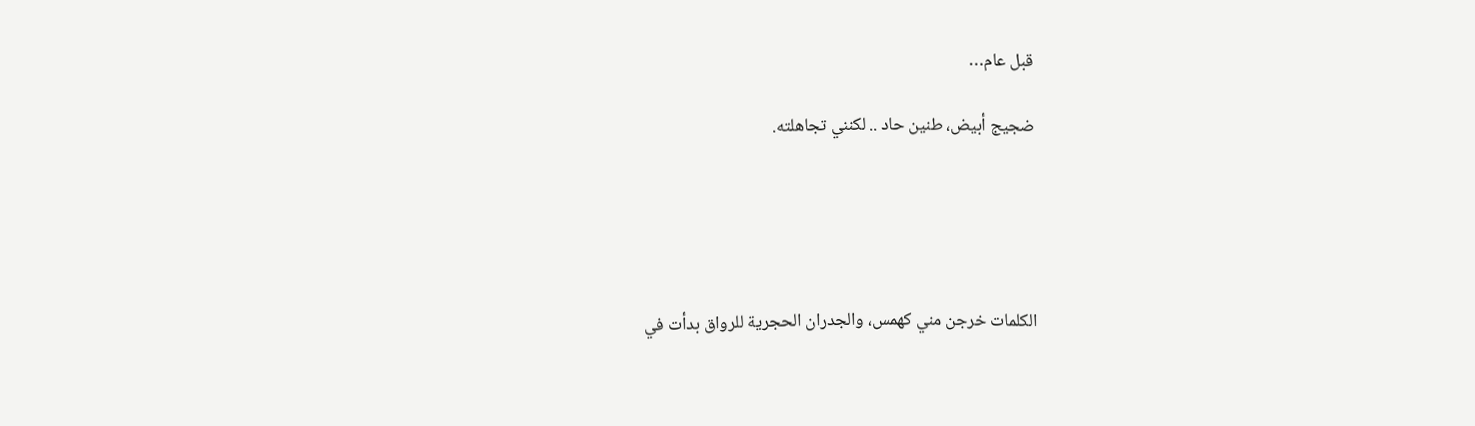قبل عام…

ضجيج أبيض، طنين حاد .. لكنني تجاهلته.





الكلمات خرجن مني كهمس، والجدران الحجرية للرواق بدأت في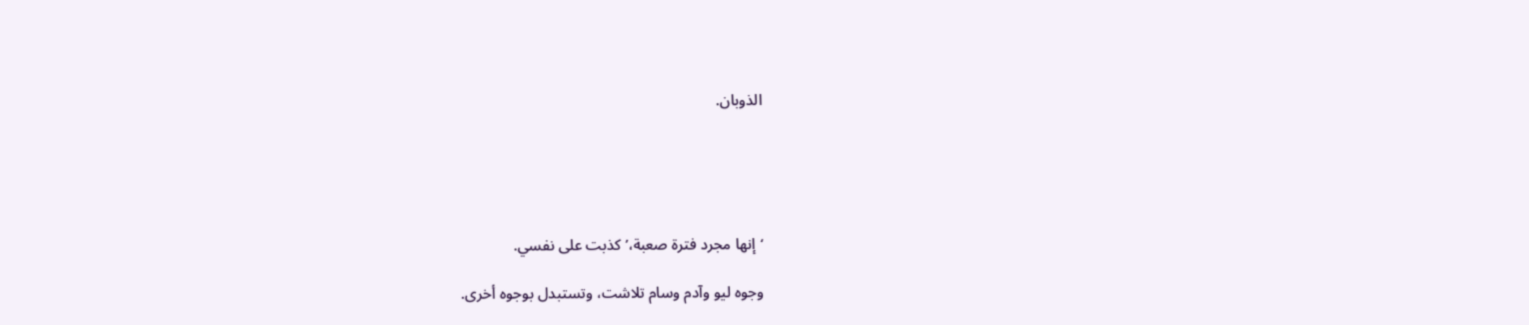الذوبان.





‘إنها مجرد فترة صعبة،’ كذبت على نفسي.

وجوه ليو وآدم وسام تلاشت، وتستبدل بوجوه أخرى.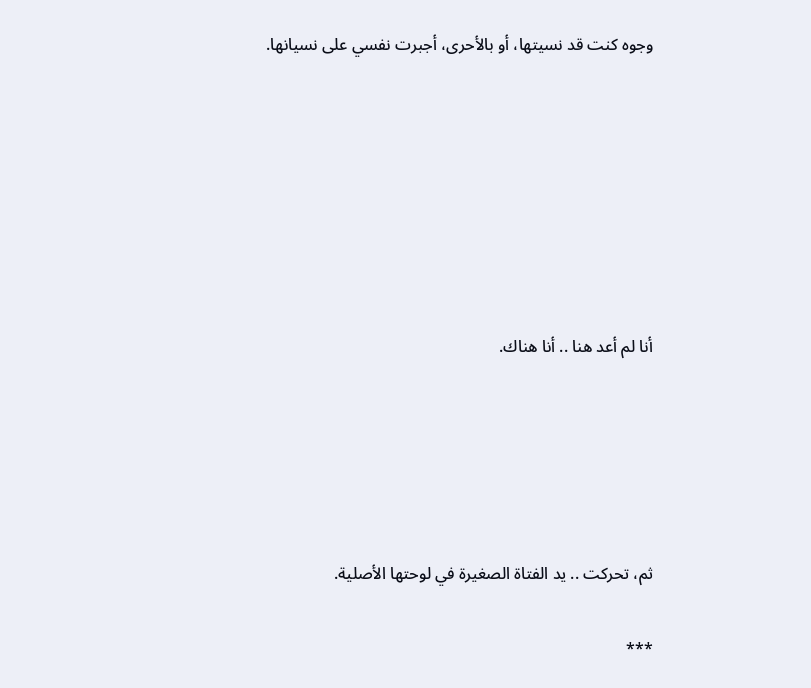وجوه كنت قد نسيتها، أو بالأحرى، أجبرت نفسي على نسيانها.







أنا لم أعد هنا .. أنا هناك.





ثم، تحركت .. يد الفتاة الصغيرة في لوحتها الأصلية.

***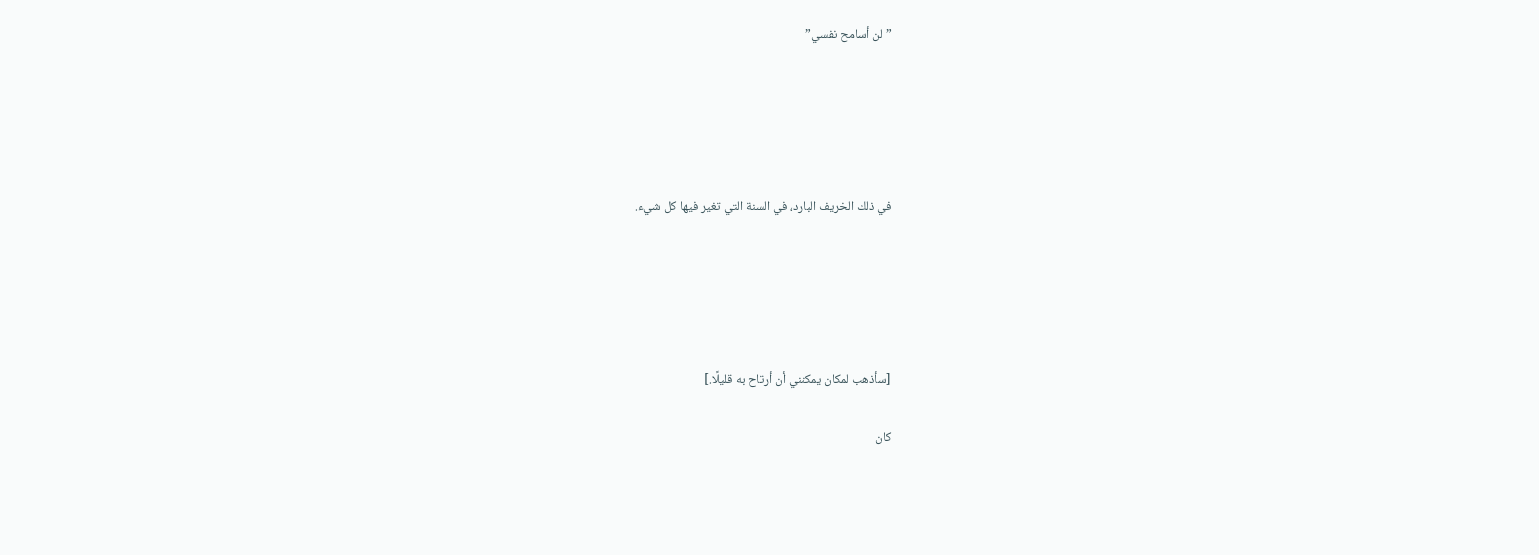” لن أسامح نفسي”





في ذلك الخريف البارد، في السنة التي تغير فيها كل شيء.





[سأذهب لمكان يمكنني أن أرتاح به قليلًا.]

كان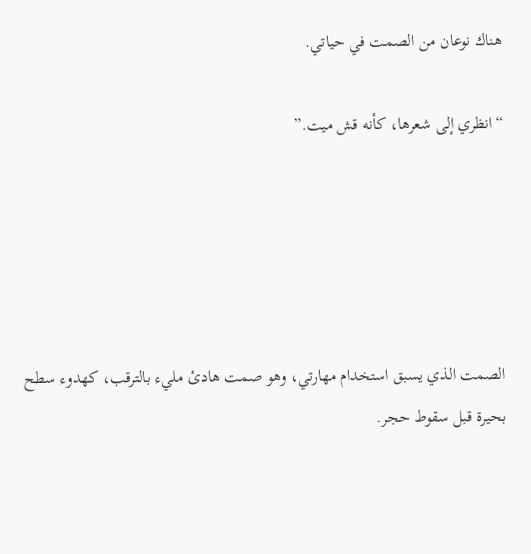هناك نوعان من الصمت في حياتي.

“انظري إلى شعرها، كأنه قش ميت.”





الصمت الذي يسبق استخدام مهارتي، وهو صمت هادئ مليء بالترقب، كهدوء سطح بحيرة قبل سقوط حجر.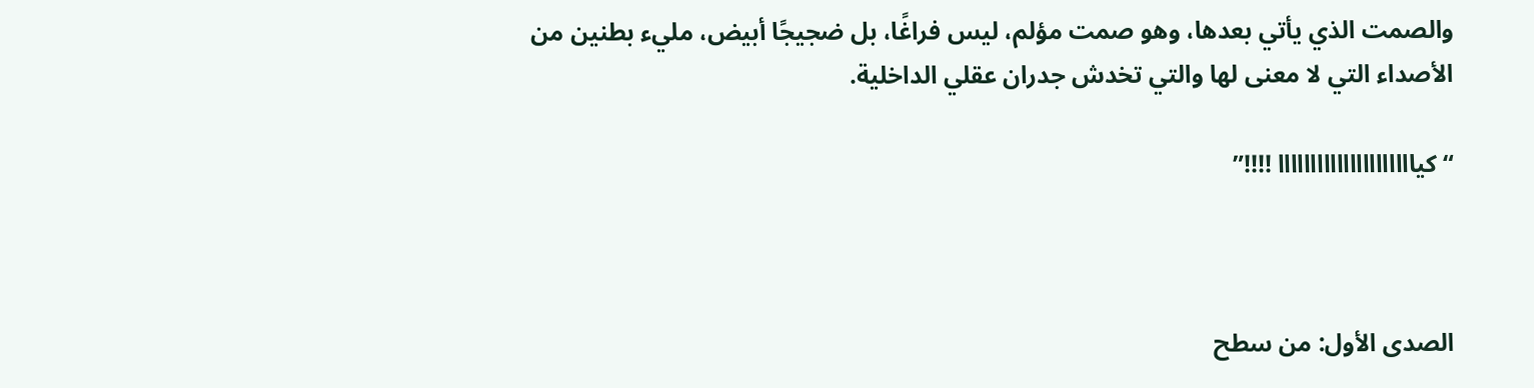والصمت الذي يأتي بعدها، وهو صمت مؤلم، ليس فراغًا، بل ضجيجًا أبيض، مليء بطنين من الأصداء التي لا معنى لها والتي تخدش جدران عقلي الداخلية.

“كيااااااااااااااااااااا !!!!”



الصدى الأول: من سطح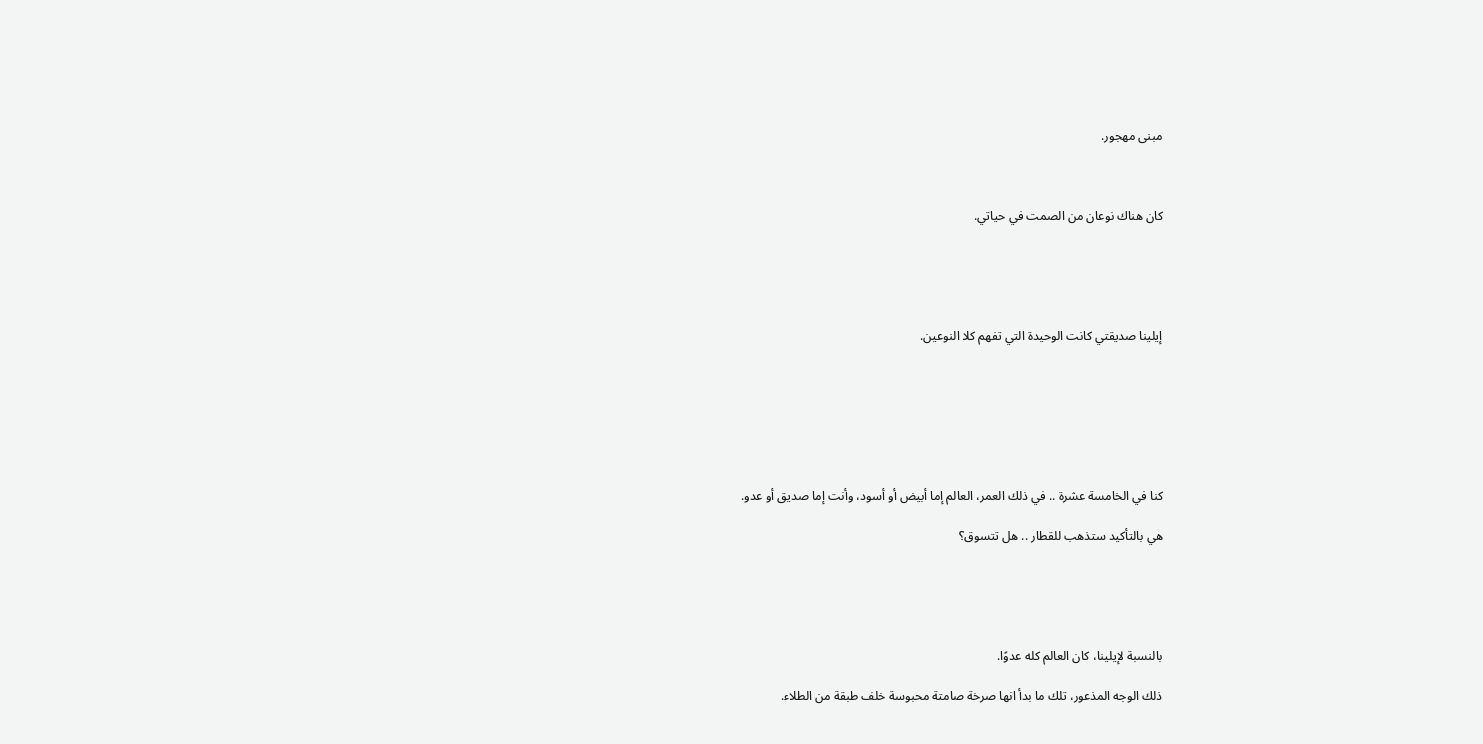مبنى مهجور.



كان هناك نوعان من الصمت في حياتي.





إيلينا صديقتي كانت الوحيدة التي تفهم كلا النوعين.







كنا في الخامسة عشرة .. في ذلك العمر، العالم إما أبيض أو أسود، وأنت إما صديق أو عدو.

هي بالتأكيد ستذهب للقطار .. هل تتسوق؟





بالنسبة لإيلينا، كان العالم كله عدوًا.

ذلك الوجه المذعور، تلك ما بدأ انها صرخة صامتة محبوسة خلف طبقة من الطلاء.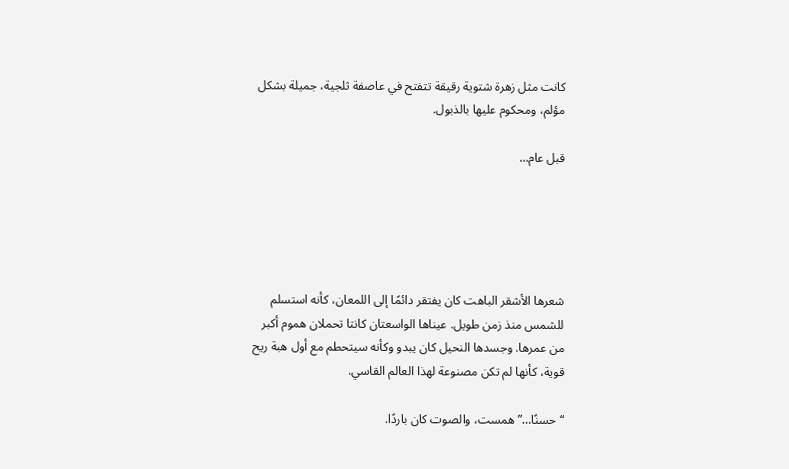كانت مثل زهرة شتوية رقيقة تتفتح في عاصفة ثلجية، جميلة بشكل مؤلم، ومحكوم عليها بالذبول.

قبل عام…





شعرها الأشقر الباهت كان يفتقر دائمًا إلى اللمعان، كأنه استسلم للشمس منذ زمن طويل. عيناها الواسعتان كانتا تحملان هموم أكبر من عمرها. وجسدها النحيل كان يبدو وكأنه سيتحطم مع أول هبة ريح قوية، كأنها لم تكن مصنوعة لهذا العالم القاسي.

“حسنًا…” همست، والصوت كان باردًا.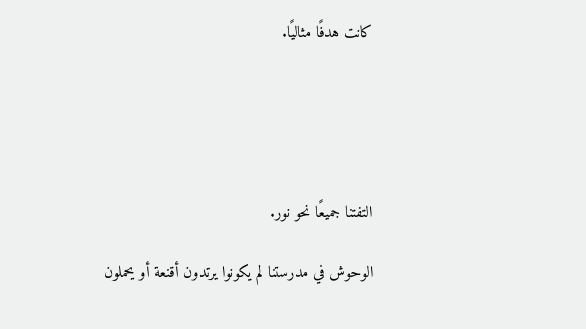كانت هدفًا مثاليًا.





التفتنا جميعًا نحو نور.

الوحوش في مدرستنا لم يكونوا يرتدون أقنعة أو يحملون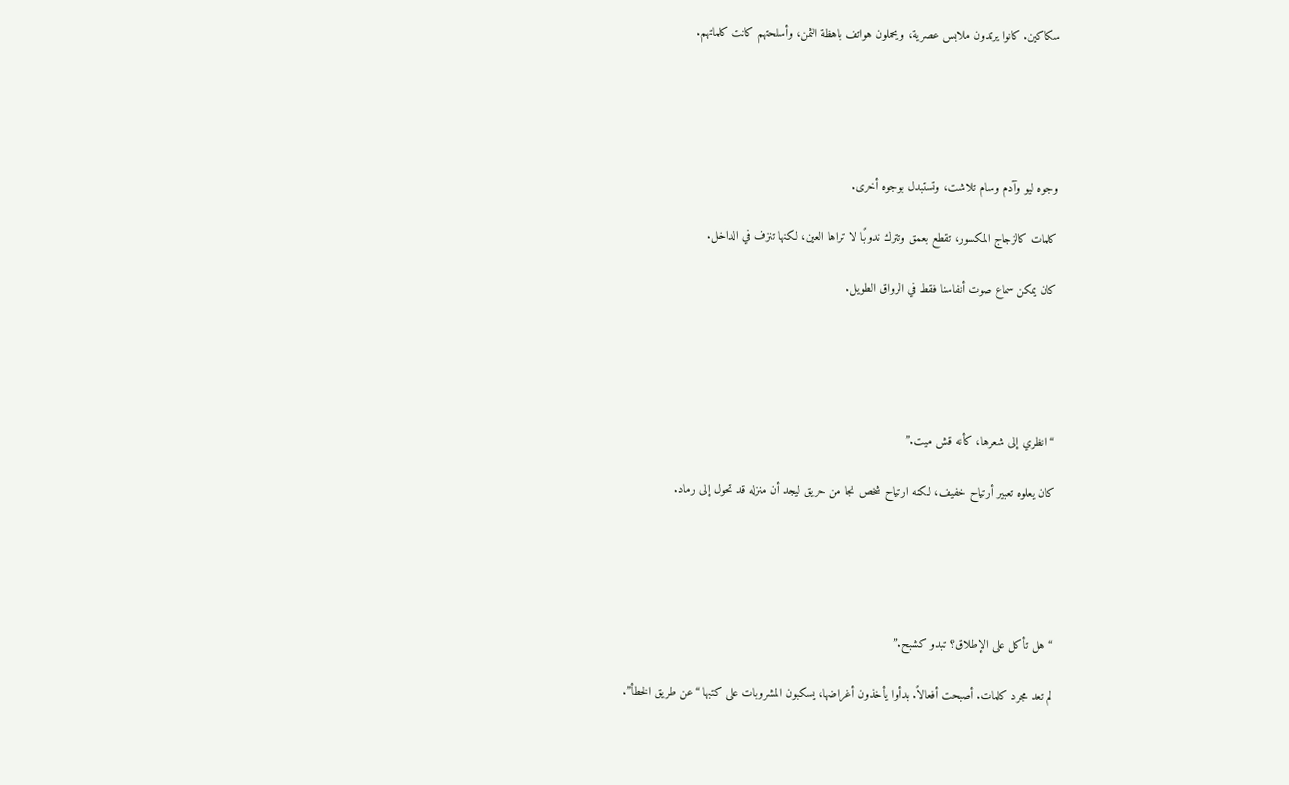سكاكين. كانوا يرتدون ملابس عصرية، ويحملون هواتف باهظة الثمن، وأسلحتهم كانت كلماتهم.





وجوه ليو وآدم وسام تلاشت، وتستبدل بوجوه أخرى.

كلمات كالزجاج المكسور، تقطع بعمق وتترك ندوبًا لا تراها العين، لكنها تنزف في الداخل.

كان يمكن سماع صوت أنفاسنا فقط في الرواق الطويل.





“انظري إلى شعرها، كأنه قش ميت.”

كان يعلوه تعبير أرتياح خفيف، لكنه ارتياح شخص نجا من حريق ليجد أن منزله قد تحول إلى رماد.





“هل تأكل على الإطلاق؟ تبدو كشبح.”

لم تعد مجرد كلمات. أصبحت أفعالاً. بدأوا يأخذون أغراضها، يسكبون المشروبات على كتبها “عن طريق الخطأ”.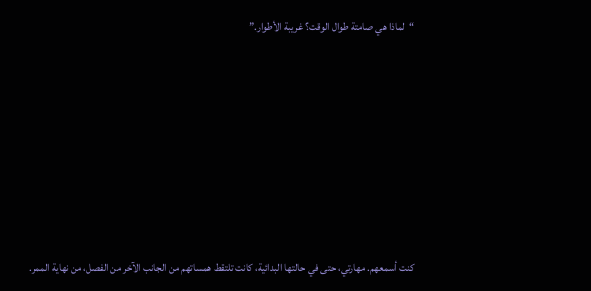“لماذا هي صامتة طوال الوقت؟ غريبة الأطوار.”







كنت أسمعهم. مهارتي، حتى في حالتها البدائية، كانت تلتقط همساتهم من الجانب الآخر من الفصل، من نهاية الممر.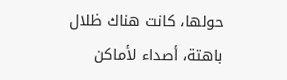حولها، كانت هناك ظلال باهتة، أصداء لأماكن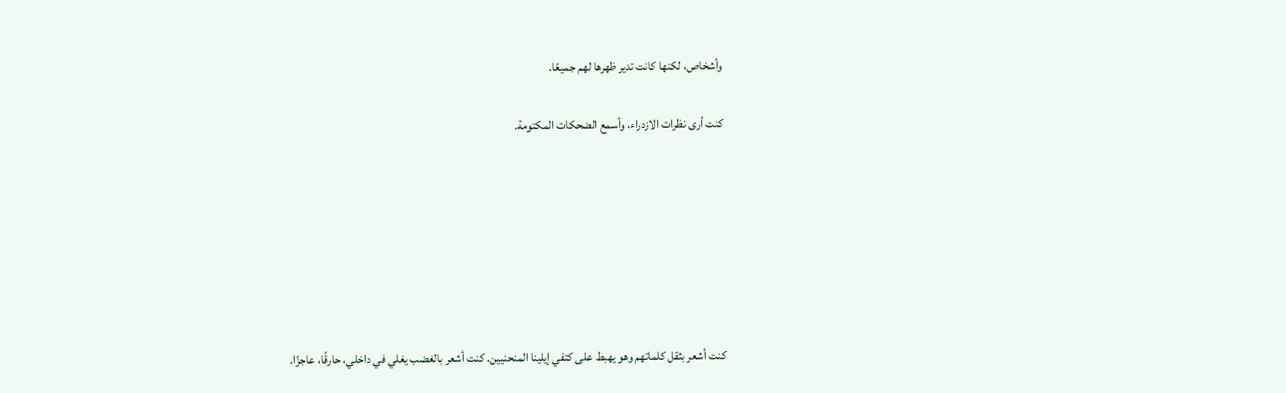وأشخاص، لكنها كانت تدير ظهرها لهم جميعًا.

كنت أرى نظرات الازدراء، وأسمع الضحكات المكتومة.







كنت أشعر بثقل كلماتهم وهو يهبط على كتفي إيلينا المنحنيين. كنت أشعر بالغضب يغلي في داخلي، حارقًا، عاجزًا.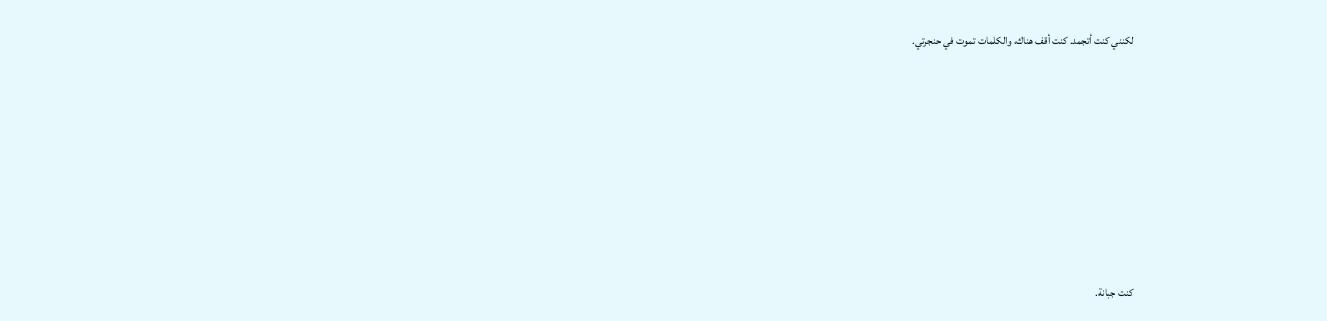لكنني كنت أتجمد. كنت أقف هناك، والكلمات تموت في حنجرتي.







كنت جبانة.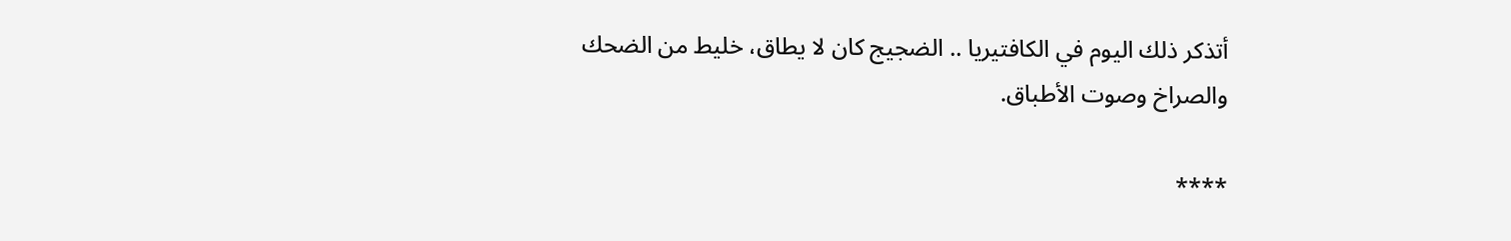أتذكر ذلك اليوم في الكافتيريا .. الضجيج كان لا يطاق، خليط من الضحك والصراخ وصوت الأطباق.

****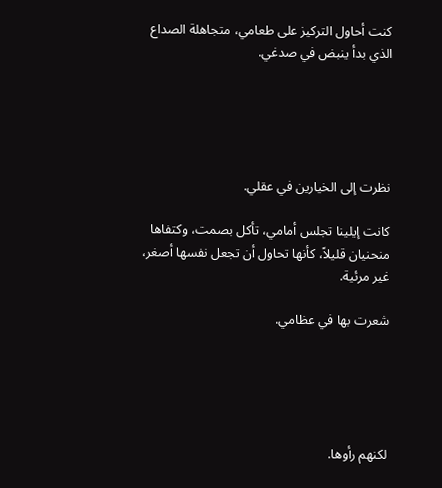كنت أحاول التركيز على طعامي، متجاهلة الصداع الذي بدأ ينبض في صدغي.





نظرت إلى الخيارين في عقلي.

كانت إيلينا تجلس أمامي، تأكل بصمت، وكتفاها منحنيان قليلاً، كأنها تحاول أن تجعل نفسها أصغر، غير مرئية.

شعرت بها في عظامي.





لكنهم رأوها.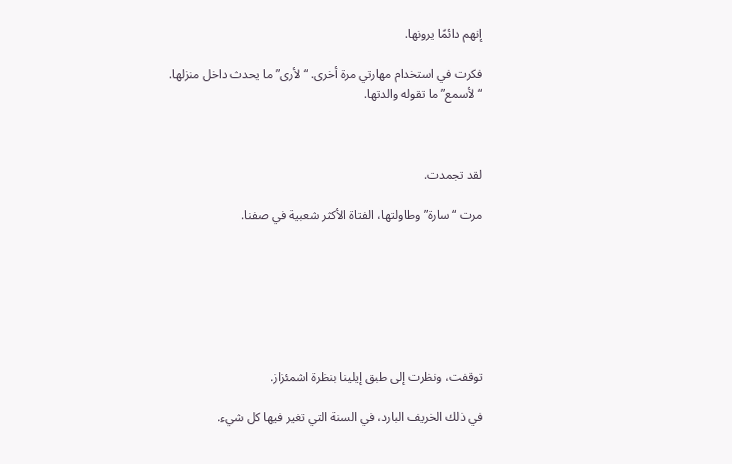إنهم دائمًا يرونها.

فكرت في استخدام مهارتي مرة أخرى. “لأرى” ما يحدث داخل منزلها. “لأسمع” ما تقوله والدتها.



لقد تجمدت.

مرت “سارة” وطاولتها، الفتاة الأكثر شعبية في صفنا.







توقفت، ونظرت إلى طبق إيلينا بنظرة اشمئزاز.

في ذلك الخريف البارد، في السنة التي تغير فيها كل شيء.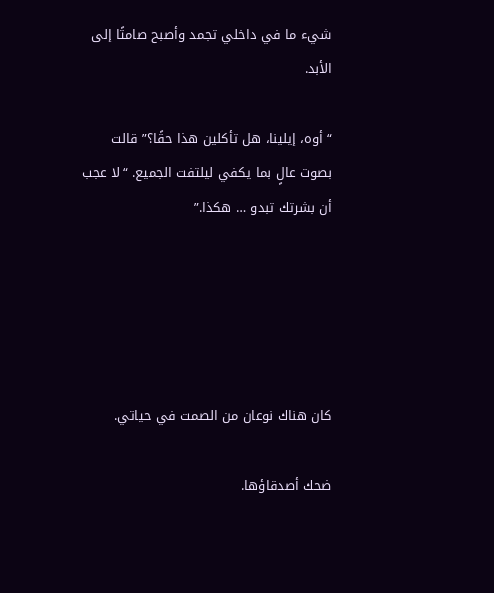شيء ما في داخلي تجمد وأصبح صامتًا إلى الأبد.

“أوه، إيلينا، هل تأكلين هذا حقًا؟” قالت بصوت عالٍ بما يكفي ليلتفت الجميع. “لا عجب أن بشرتك تبدو … هكذا.”





كان هناك نوعان من الصمت في حياتي.

ضحك أصدقاؤها.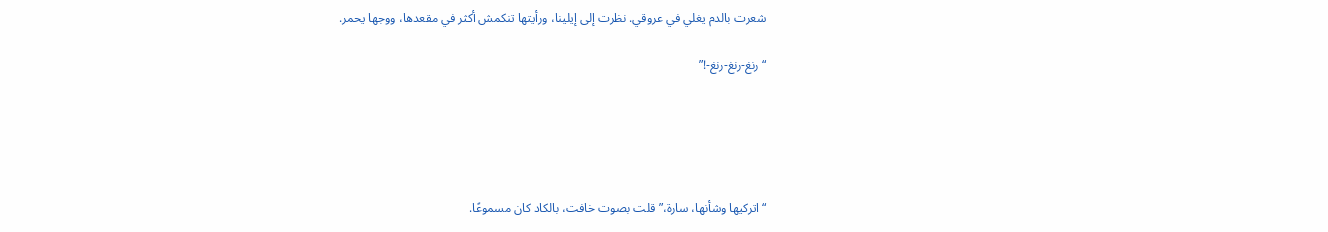شعرت بالدم يغلي في عروقي. نظرت إلى إيلينا، ورأيتها تنكمش أكثر في مقعدها، ووجها يحمر.

“رنغ-رنغ-رنغ-!”





“اتركيها وشأنها، سارة،” قلت بصوت خافت، بالكاد كان مسموعًا.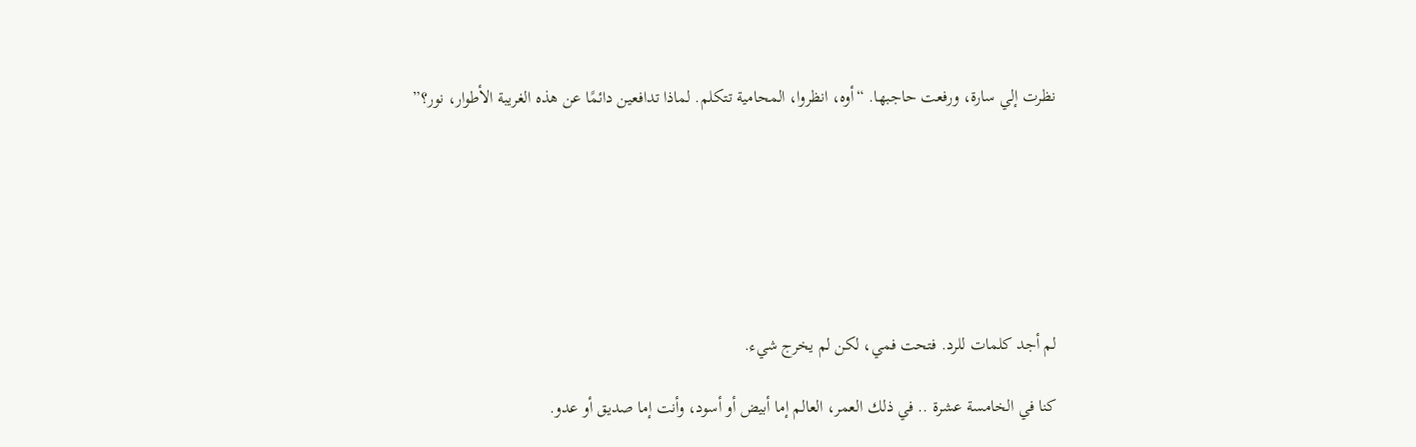نظرت إلي سارة، ورفعت حاجبها. “أوه، انظروا، المحامية تتكلم. لماذا تدافعين دائمًا عن هذه الغريبة الأطوار، نور؟”







لم أجد كلمات للرد. فتحت فمي، لكن لم يخرج شيء.

كنا في الخامسة عشرة .. في ذلك العمر، العالم إما أبيض أو أسود، وأنت إما صديق أو عدو.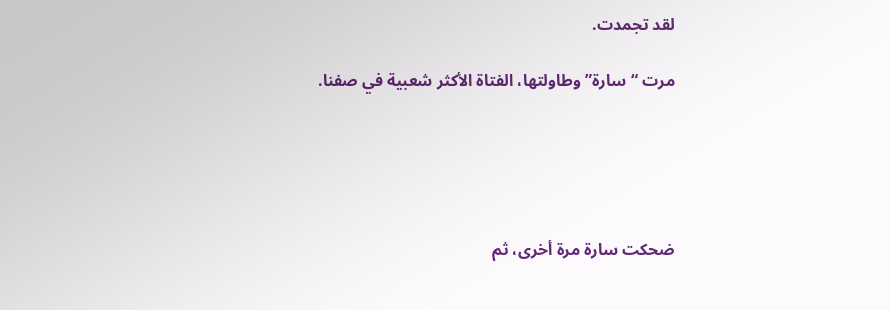لقد تجمدت.

مرت “سارة” وطاولتها، الفتاة الأكثر شعبية في صفنا.





ضحكت سارة مرة أخرى، ثم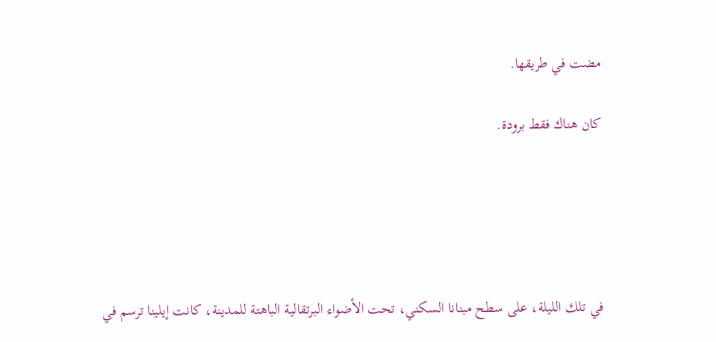مضت في طريقها.

كان هناك فقط برودة.





في تلك الليلة، على سطح مبنانا السكني، تحت الأضواء البرتقالية الباهتة للمدينة، كانت إيلينا ترسم في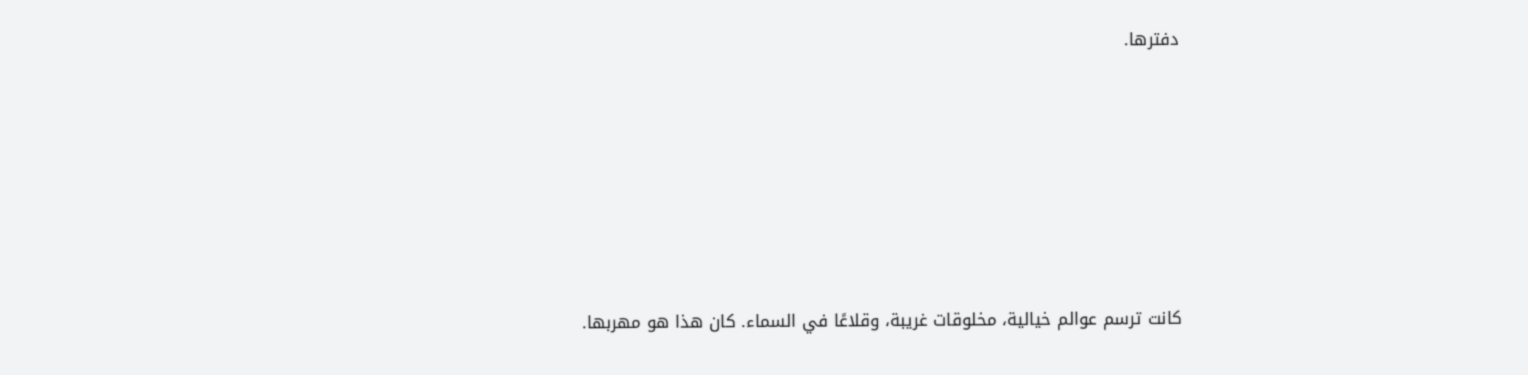دفترها.







كانت ترسم عوالم خيالية، مخلوقات غريبة، وقلاعًا في السماء. كان هذا هو مهربها.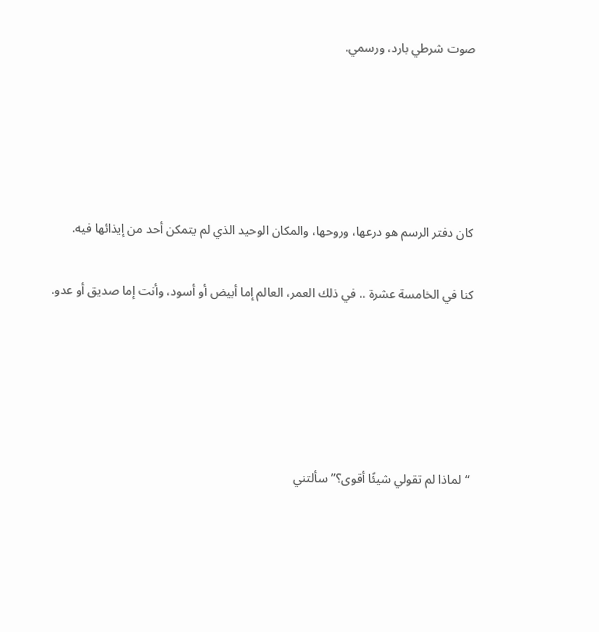صوت شرطي بارد، ورسمي.





كان دفتر الرسم هو درعها، وروحها، والمكان الوحيد الذي لم يتمكن أحد من إيذائها فيه.

كنا في الخامسة عشرة .. في ذلك العمر، العالم إما أبيض أو أسود، وأنت إما صديق أو عدو.





“لماذا لم تقولي شيئًا أقوى؟” سألتني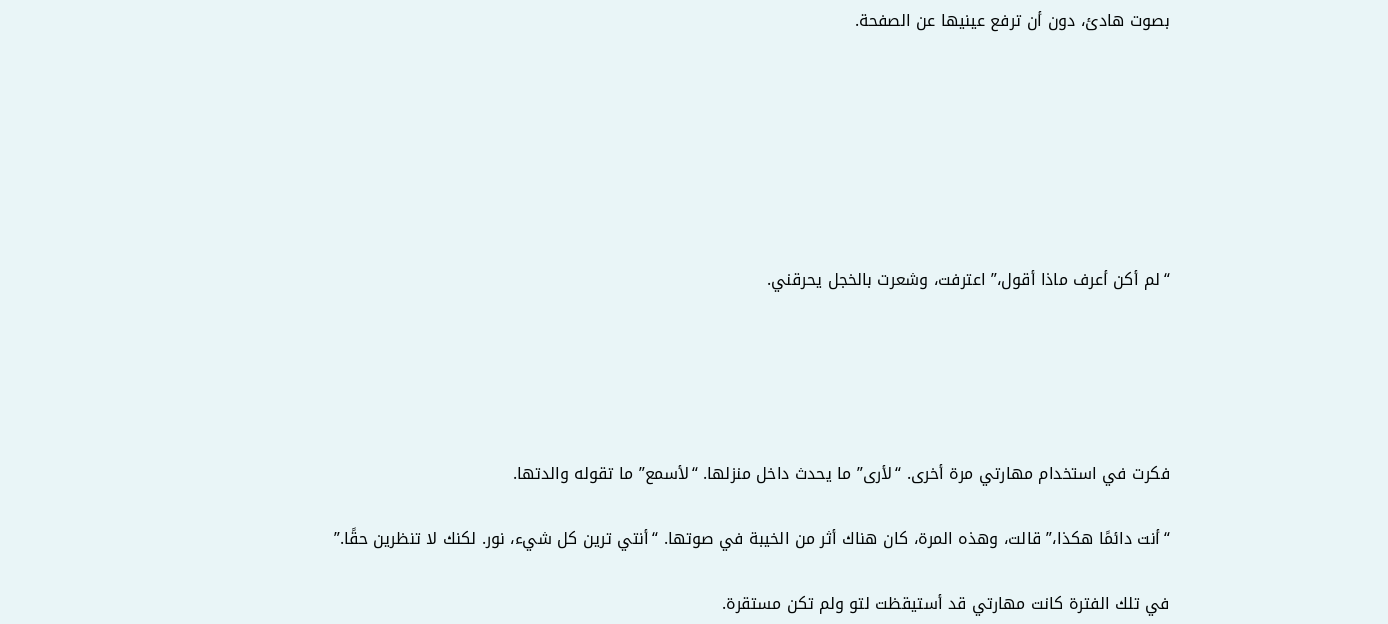بصوت هادئ، دون أن ترفع عينيها عن الصفحة.







“لم أكن أعرف ماذا أقول،” اعترفت، وشعرت بالخجل يحرقني.





فكرت في استخدام مهارتي مرة أخرى. “لأرى” ما يحدث داخل منزلها. “لأسمع” ما تقوله والدتها.

“أنت دائمًا هكذا،” قالت، وهذه المرة، كان هناك أثر من الخيبة في صوتها. “أنتي ترين كل شيء، نور. لكنك لا تنظرين حقًا.”

في تلك الفترة كانت مهارتي قد أستيقظت لتو ولم تكن مستقرة.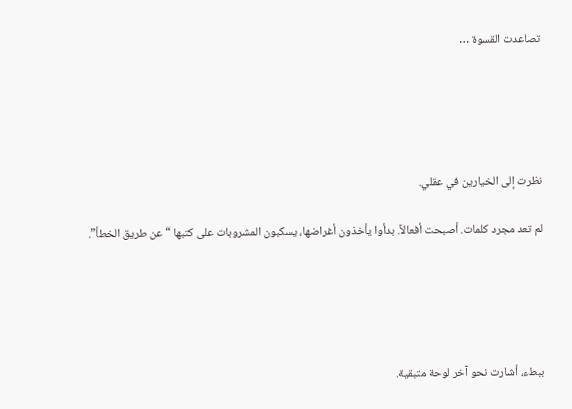تصاعدت القسوة …





نظرت إلى الخيارين في عقلي.

لم تعد مجرد كلمات. أصبحت أفعالاً. بدأوا يأخذون أغراضها، يسكبون المشروبات على كتبها “عن طريق الخطأ”.





ببطء، أشارت نحو آخر لوحة متبقية.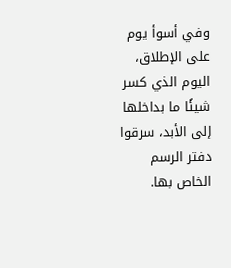وفي أسوأ يوم على الإطلاق، اليوم الذي كسر شيئًا ما بداخلها إلى الأبد، سرقوا دفتر الرسم الخاص بها.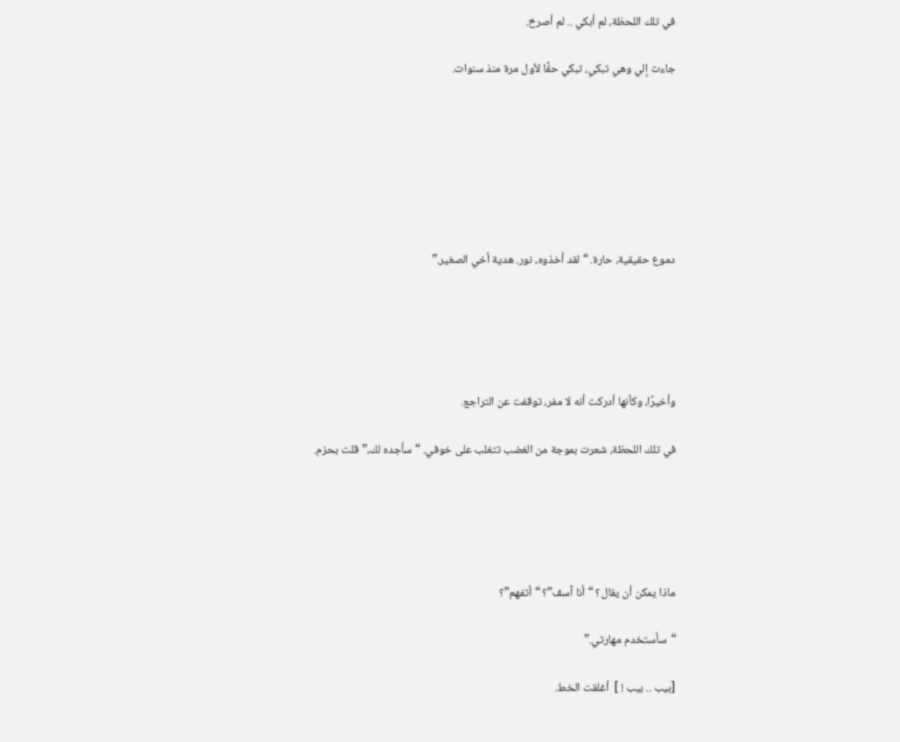في تلك اللحظة، لم أبكي .. لم أصرخ.

جاءت إلي وهي تبكي، تبكي حقًا لأول مرة منذ سنوات.







دموع حقيقية، حارة. “لقد أخذوه، نور. هدية أخي الصغير.”





وأخيرًا، وكأنها أدركت أنه لا مفر، توقفت عن التراجع.

في تلك اللحظة، شعرت بموجة من الغضب تتغلب على خوفي. “سأجده لك،” قلت بحزم.





ماذا يمكن أن يقال؟ “أنا آسف”؟ “أتفهم”؟

“سأستخدم مهارتي.”

[بيب .. بيب ! ]  أغلقت الخط.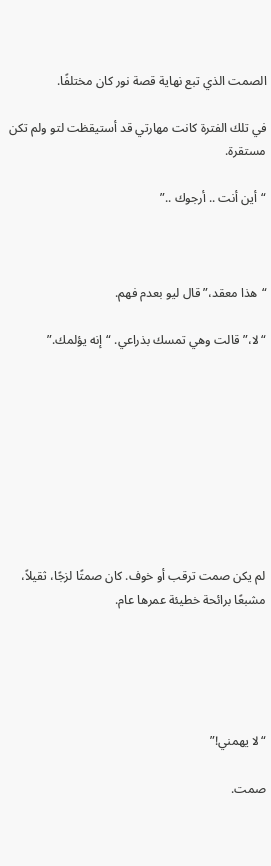الصمت الذي تبع نهاية قصة نور كان مختلفًا.

في تلك الفترة كانت مهارتي قد أستيقظت لتو ولم تكن مستقرة.

“أين أنت .. أرجوك ..”



“هذا معقد،” قال ليو بعدم فهم.

“لا،” قالت وهي تمسك بذراعي. “إنه يؤلمك.”









لم يكن صمت ترقب أو خوف. كان صمتًا لزجًا، ثقيلاً، مشبعًا برائحة خطيئة عمرها عام.





“لا يهمني!”

صمت.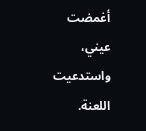أغمضت عيني، واستدعيت اللعنة.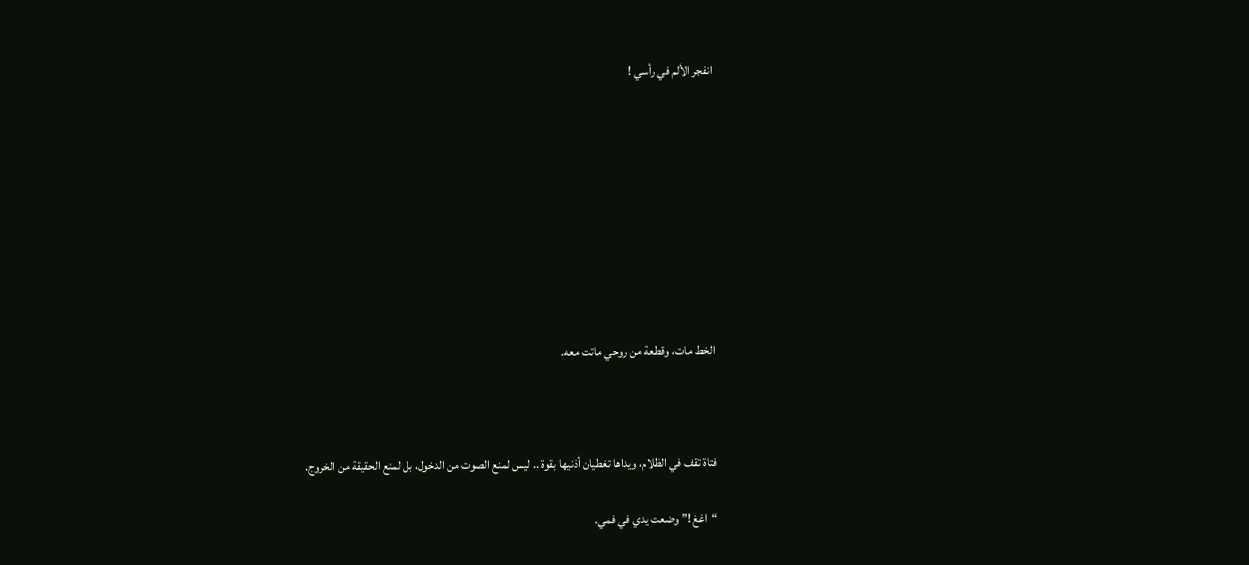انفجر الألم في رأسي !









الخط مات، وقطعة من روحي ماتت معه.



فتاة تقف في الظلام، ويداها تغطيان أذنيها بقوة .. ليس لمنع الصوت من الدخول، بل لمنع الحقيقة من الخروج.

“اغغ !” وضعت يدي في فمي.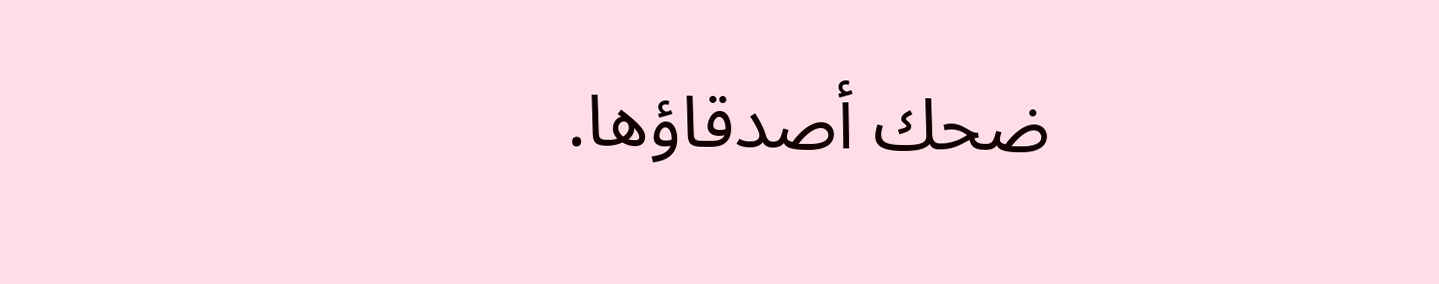ضحك أصدقاؤها.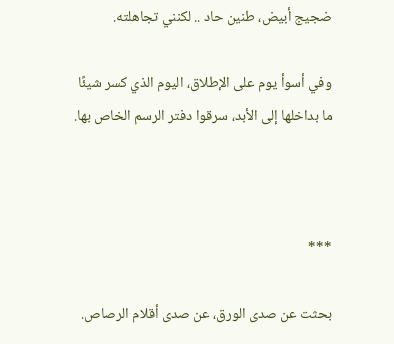ضجيج أبيض، طنين حاد .. لكنني تجاهلته.

وفي أسوأ يوم على الإطلاق، اليوم الذي كسر شيئًا ما بداخلها إلى الأبد، سرقوا دفتر الرسم الخاص بها.



***

بحثت عن صدى الورق، عن صدى أقلام الرصاص.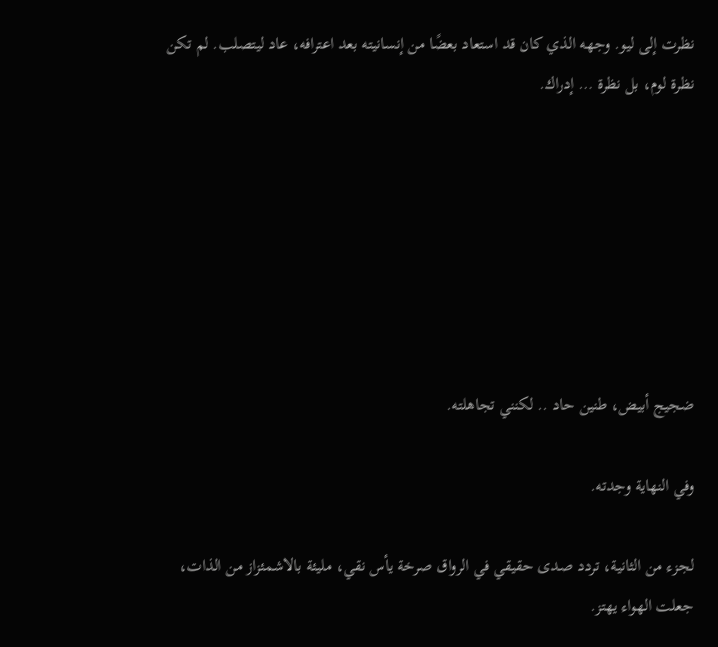نظرت إلى ليو. وجهه الذي كان قد استعاد بعضًا من إنسانيته بعد اعترافه، عاد ليتصلب. لم تكن نظرة لوم، بل نظرة … إدراك.







ضجيج أبيض، طنين حاد .. لكنني تجاهلته.

وفي النهاية وجدته.

لجزء من الثانية، تردد صدى حقيقي في الرواق صرخة يأس نقي، مليئة بالاشمئزاز من الذات، جعلت الهواء يهتز.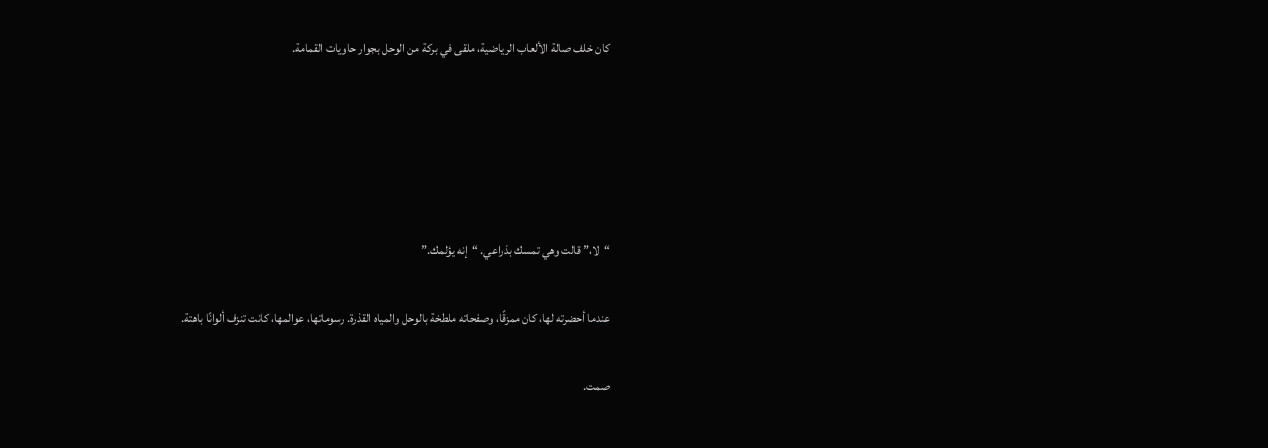كان خلف صالة الألعاب الرياضية، ملقى في بركة من الوحل بجوار حاويات القمامة.





“لا،” قالت وهي تمسك بذراعي. “إنه يؤلمك.”

عندما أحضرته لها، كان ممزقًا، وصفحاته ملطخة بالوحل والمياه القذرة. رسوماتها، عوالمها، كانت تنزف ألوانًا باهتة.

صمت.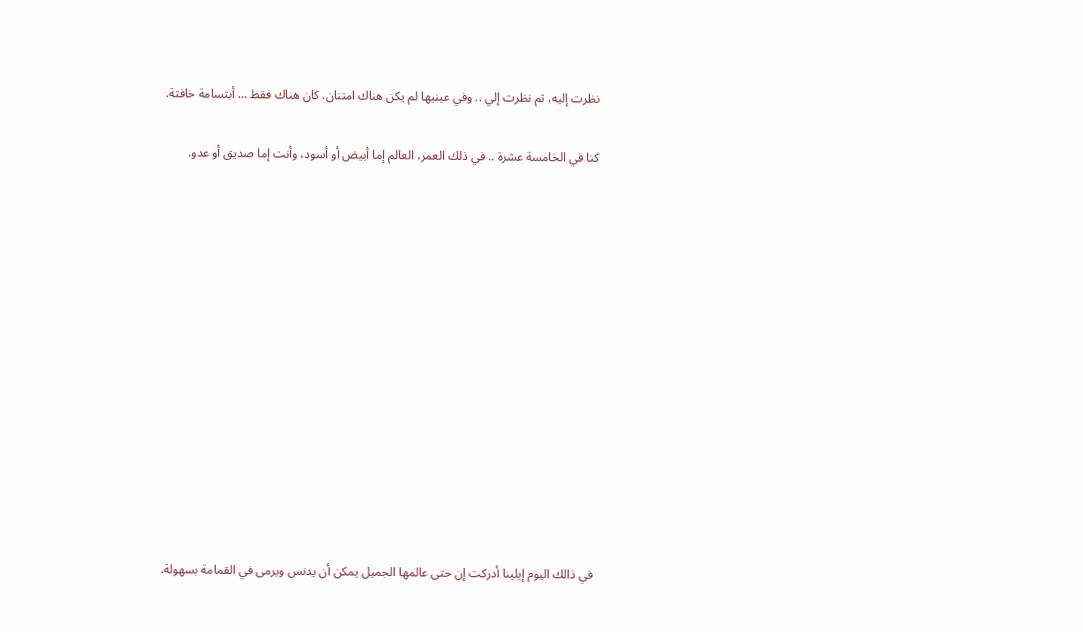نظرت إليه، ثم نظرت إلي .. وفي عينيها لم يكن هناك امتنان. كان هناك فقط … أبتسامة خافتة.

كنا في الخامسة عشرة .. في ذلك العمر، العالم إما أبيض أو أسود، وأنت إما صديق أو عدو.













في ذالك اليوم إيلينا أدركت إن حتى عالمها الجميل يمكن أن يدنس ويرمى في القمامة بسهولة.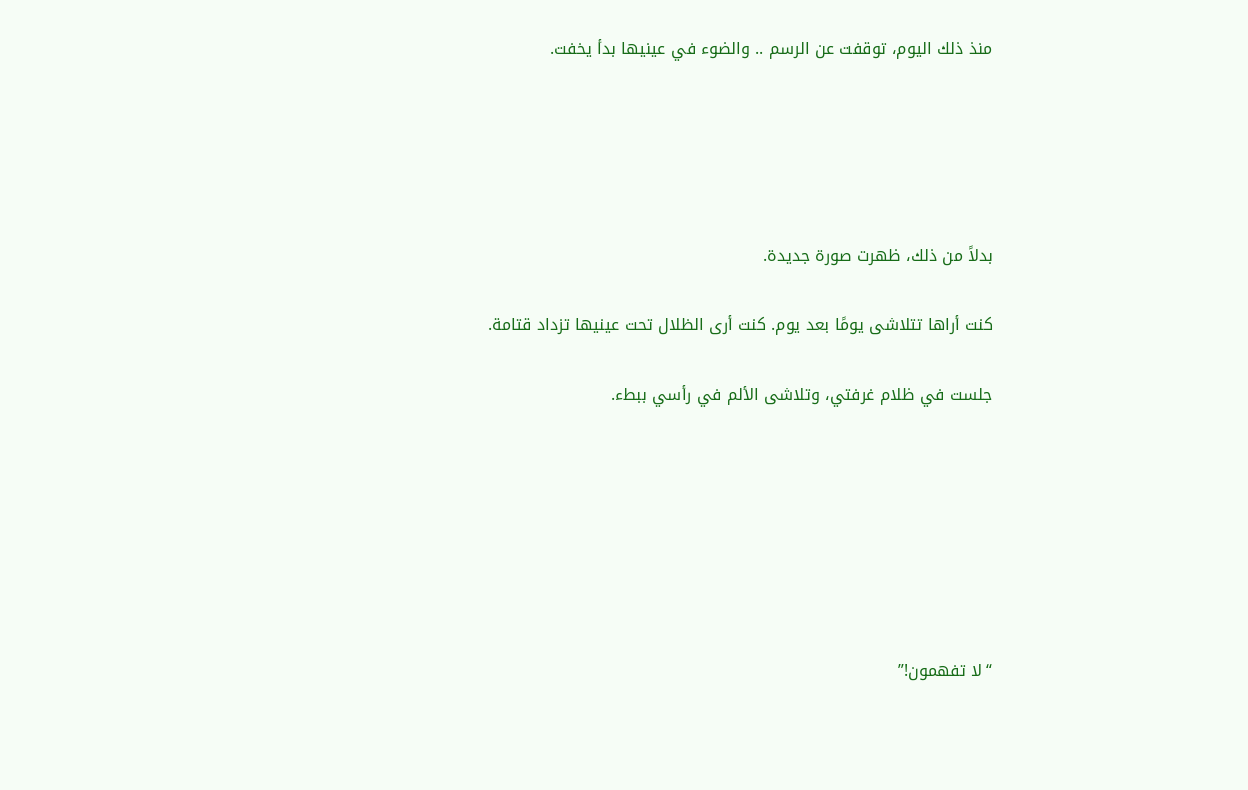منذ ذلك اليوم، توقفت عن الرسم .. والضوء في عينيها بدأ يخفت.





بدلاً من ذلك، ظهرت صورة جديدة.

كنت أراها تتلاشى يومًا بعد يوم. كنت أرى الظلال تحت عينيها تزداد قتامة.

جلست في ظلام غرفتي، وتلاشى الألم في رأسي ببطء.







“لا تفهمون!”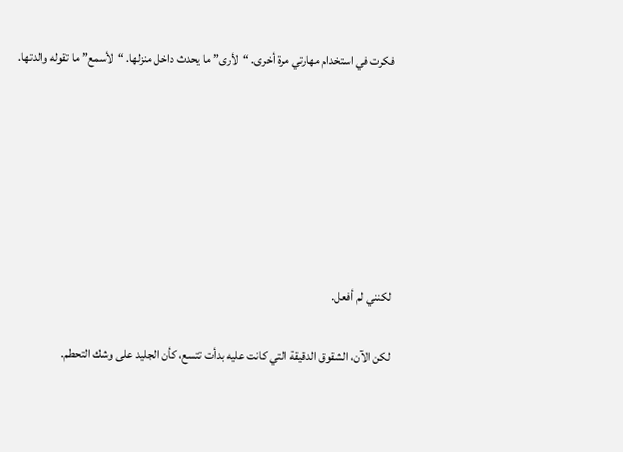فكرت في استخدام مهارتي مرة أخرى. “لأرى” ما يحدث داخل منزلها. “لأسمع” ما تقوله والدتها.







لكنني لم أفعل.

لكن الآن، الشقوق الدقيقة التي كانت عليه بدأت تتسع، كأن الجليد على وشك التحطم.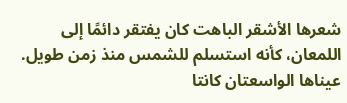شعرها الأشقر الباهت كان يفتقر دائمًا إلى اللمعان، كأنه استسلم للشمس منذ زمن طويل. عيناها الواسعتان كانتا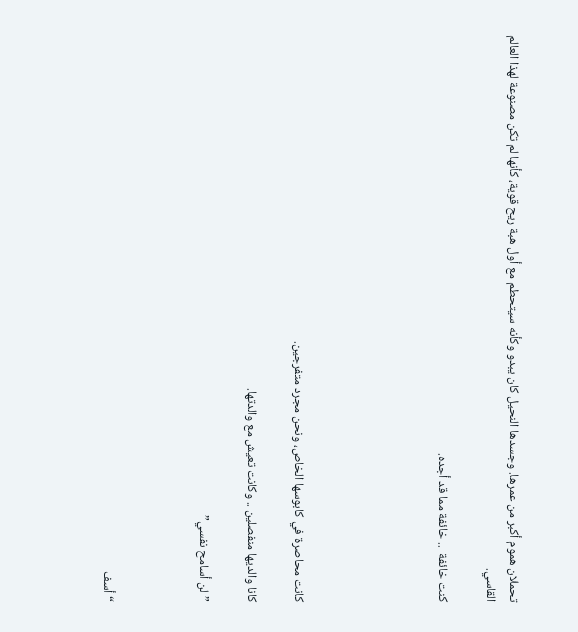تحملان هموم أكبر من عمرها. وجسدها النحيل كان يبدو وكأنه سيتحطم مع أول هبة ريح قوية، كأنها لم تكن مصنوعة لهذا العالم القاسي.

كنت خائفة  .. خائفة مما قد أجده.





كانت محاصرة في كابوسها الخاص، ونحن مجرد متفرجين.

كانا والديها منفصلين .. وكانت تعيش مع والدتها.

” لن أسامح نفسي”



“أسف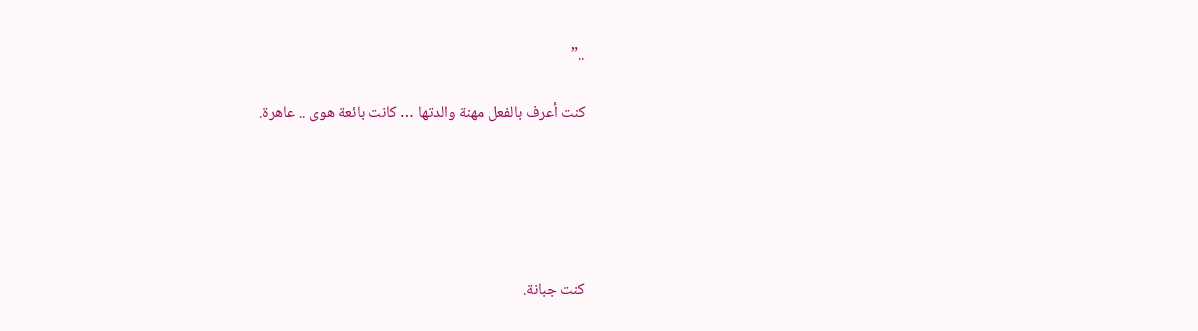..”

كنت أعرف بالفعل مهنة والدتها … كانت بائعة هوى .. عاهرة.





كنت جبانة.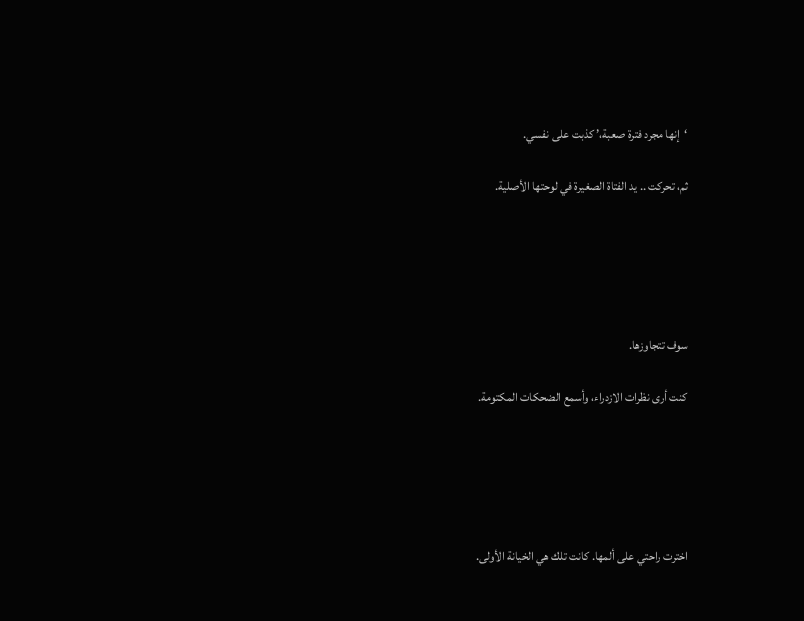‘إنها مجرد فترة صعبة،’ كذبت على نفسي.

ثم، تحركت .. يد الفتاة الصغيرة في لوحتها الأصلية.





سوف تتجاوزها.

كنت أرى نظرات الازدراء، وأسمع الضحكات المكتومة.





اخترت راحتي على ألمها. كانت تلك هي الخيانة الأولى.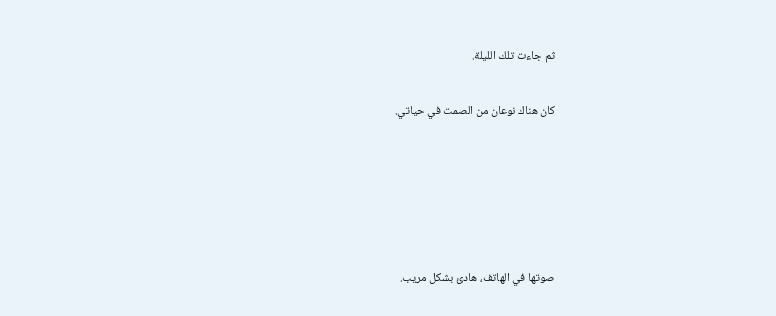ثم جاءت تلك الليلة.

كان هناك نوعان من الصمت في حياتي.





صوتها في الهاتف، هادئ بشكل مريب.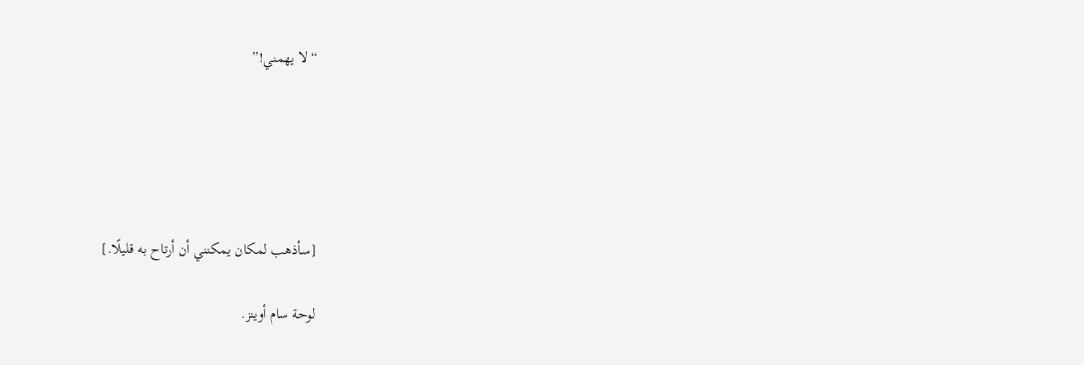“لا يهمني!”





[سأذهب لمكان يمكنني أن أرتاح به قليلًا.]

لوحة سام أوينز.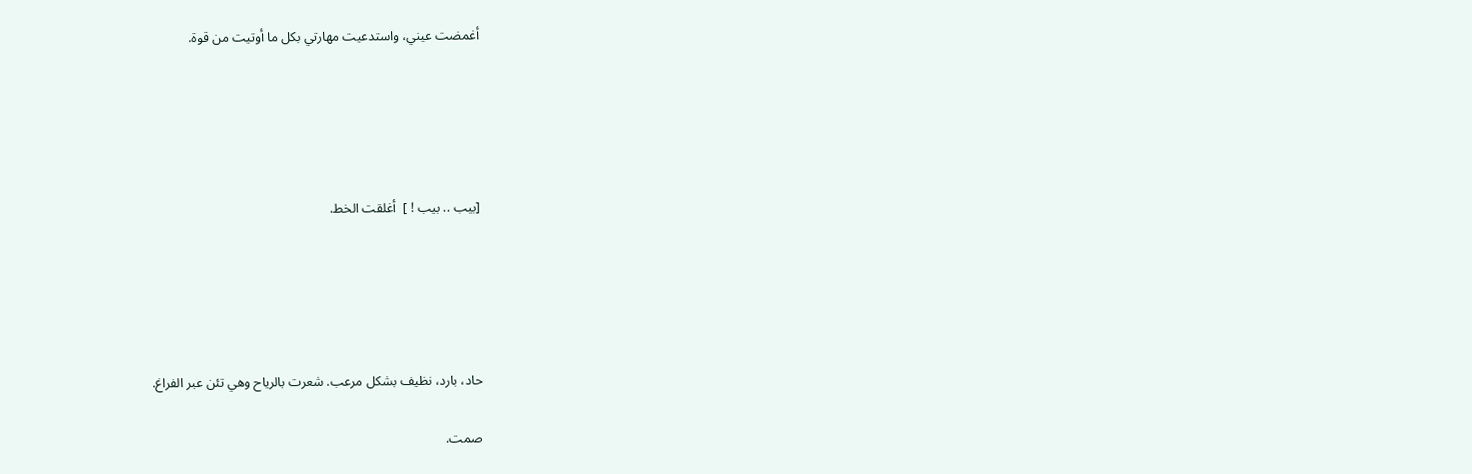أغمضت عيني، واستدعيت مهارتي بكل ما أوتيت من قوة.





[بيب .. بيب ! ]  أغلقت الخط.





حاد، بارد، نظيف بشكل مرعب. شعرت بالرياح وهي تئن عبر الفراغ.

صمت.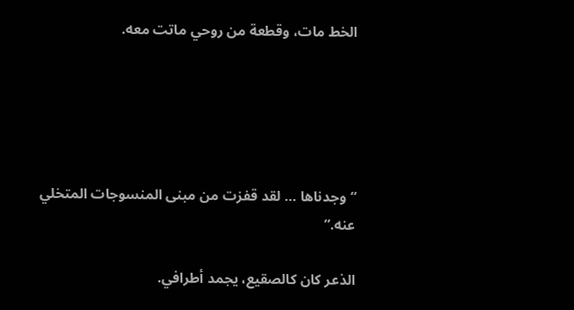الخط مات، وقطعة من روحي ماتت معه.





“وجدناها … لقد قفزت من مبنى المنسوجات المتخلي عنه.”

الذعر كان كالصقيع، يجمد أطرافي.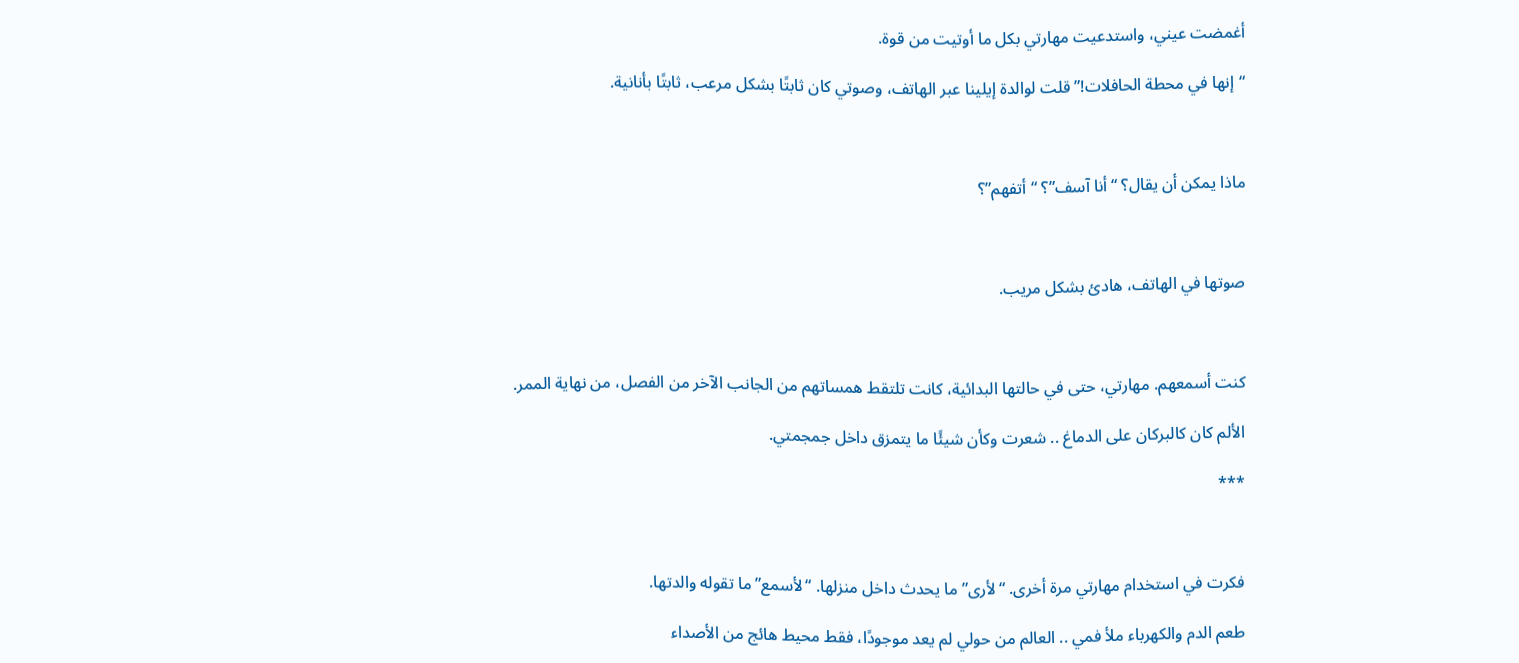أغمضت عيني، واستدعيت مهارتي بكل ما أوتيت من قوة.

“إنها في محطة الحافلات!” قلت لوالدة إيلينا عبر الهاتف، وصوتي كان ثابتًا بشكل مرعب، ثابتًا بأنانية.



ماذا يمكن أن يقال؟ “أنا آسف”؟ “أتفهم”؟



صوتها في الهاتف، هادئ بشكل مريب.



كنت أسمعهم. مهارتي، حتى في حالتها البدائية، كانت تلتقط همساتهم من الجانب الآخر من الفصل، من نهاية الممر.

الألم كان كالبركان على الدماغ .. شعرت وكأن شيئًا ما يتمزق داخل جمجمتي.

***



فكرت في استخدام مهارتي مرة أخرى. “لأرى” ما يحدث داخل منزلها. “لأسمع” ما تقوله والدتها.

طعم الدم والكهرباء ملأ فمي .. العالم من حولي لم يعد موجودًا، فقط محيط هائج من الأصداء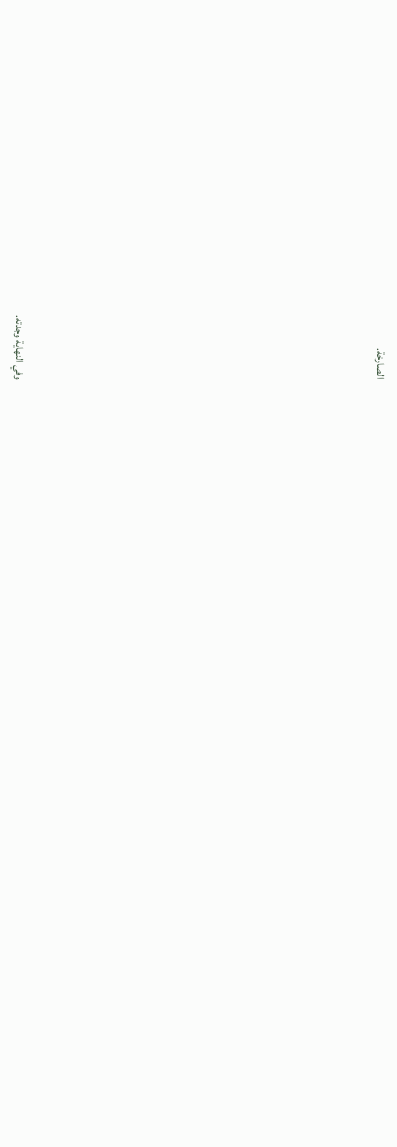الصارخة.













وفي النهاية وجدته.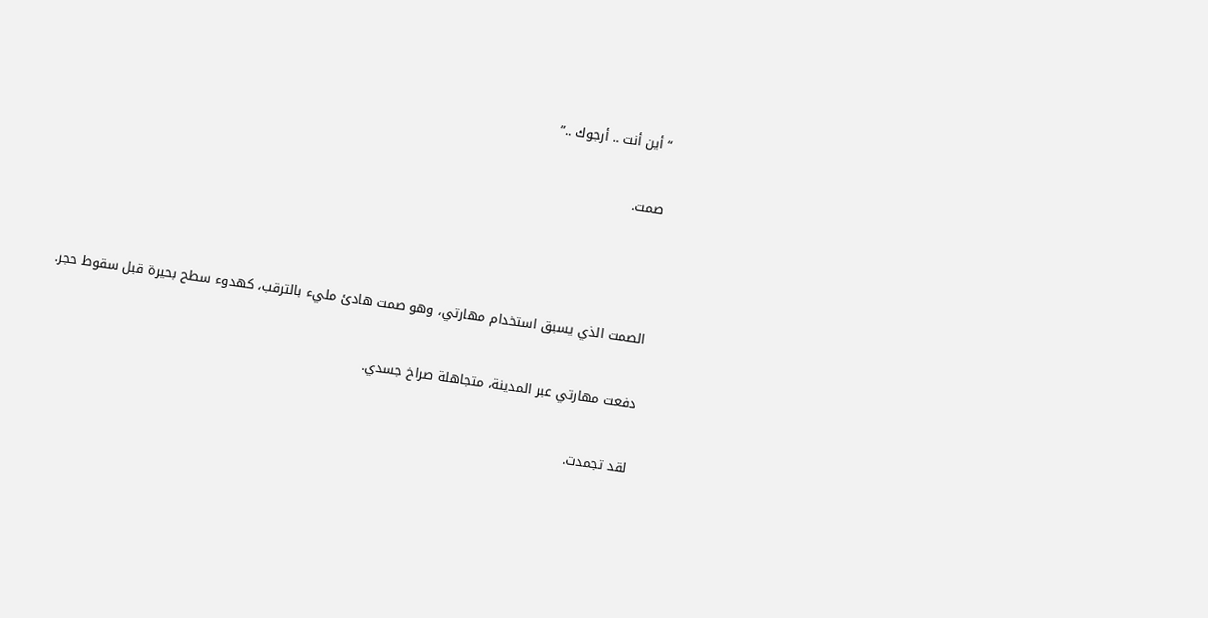“أين أنت .. أرجوك ..”

صمت.



الصمت الذي يسبق استخدام مهارتي، وهو صمت هادئ مليء بالترقب، كهدوء سطح بحيرة قبل سقوط حجر.

دفعت مهارتي عبر المدينة، متجاهلة صراخ جسدي.

لقد تجمدت.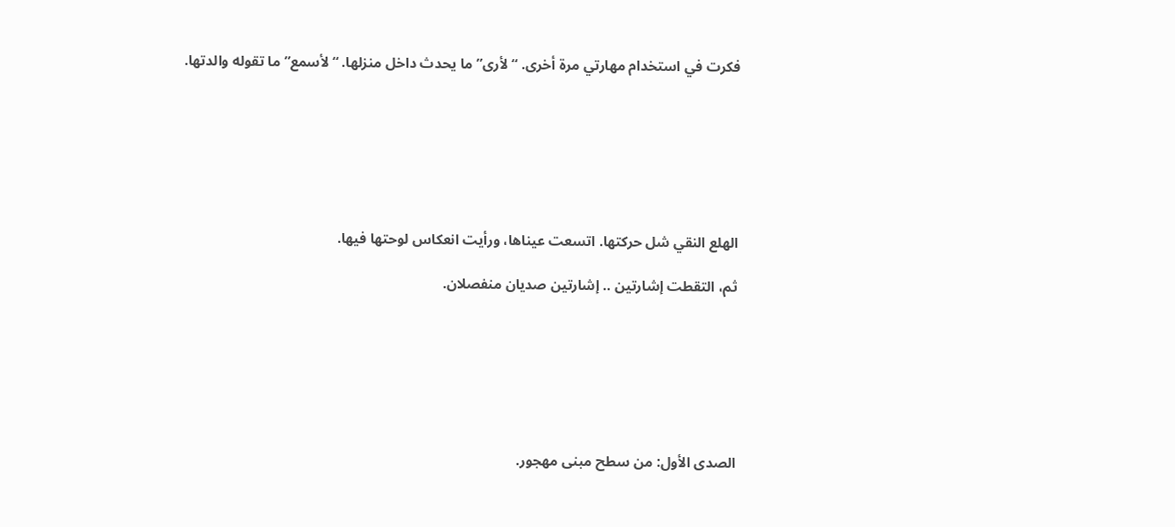فكرت في استخدام مهارتي مرة أخرى. “لأرى” ما يحدث داخل منزلها. “لأسمع” ما تقوله والدتها.







الهلع النقي شل حركتها. اتسعت عيناها، ورأيت انعكاس لوحتها فيها.

ثم، التقطت إشارتين .. إشارتين صديان منفصلان.







الصدى الأول: من سطح مبنى مهجور.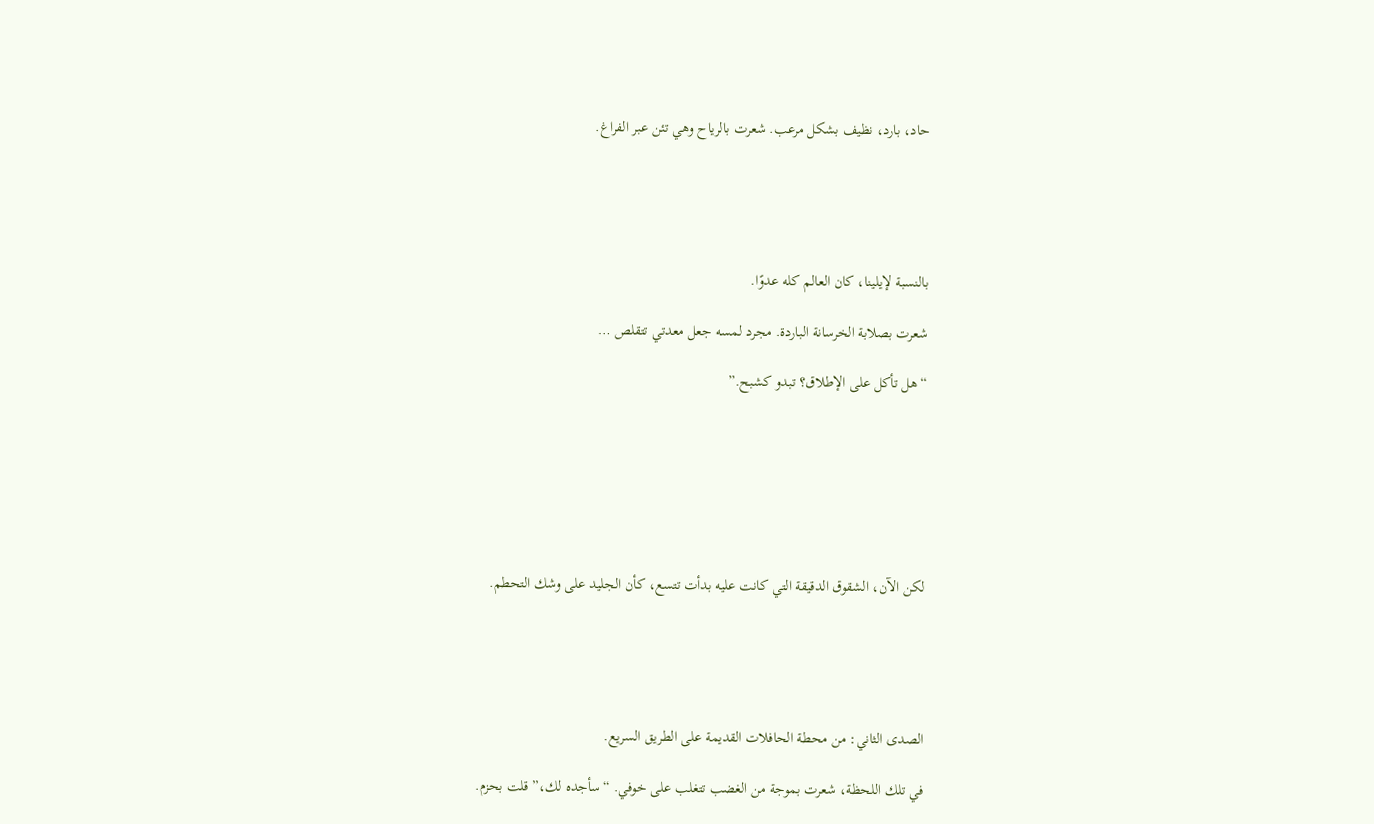حاد، بارد، نظيف بشكل مرعب. شعرت بالرياح وهي تئن عبر الفراغ.





بالنسبة لإيلينا، كان العالم كله عدوًا.

شعرت بصلابة الخرسانة الباردة. مجرد لمسه جعل معدتي تتقلص …

“هل تأكل على الإطلاق؟ تبدو كشبح.”







لكن الآن، الشقوق الدقيقة التي كانت عليه بدأت تتسع، كأن الجليد على وشك التحطم.





الصدى الثاني: من محطة الحافلات القديمة على الطريق السريع.

في تلك اللحظة، شعرت بموجة من الغضب تتغلب على خوفي. “سأجده لك،” قلت بحزم.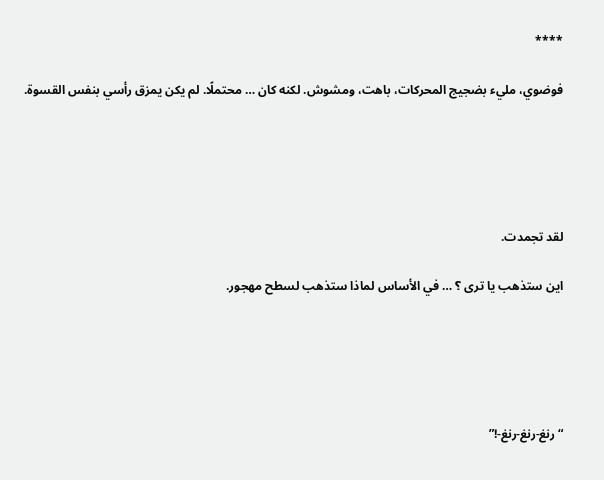****

فوضوي، مليء بضجيج المحركات، باهت، ومشوش. لكنه كان … محتملًا. لم يكن يمزق رأسي بنفس القسوة.





لقد تجمدت.

اين ستذهب يا ترى ؟ … في الأساس لماذا ستذهب لسطح مهجور.





“رنغ-رنغ-رنغ-!”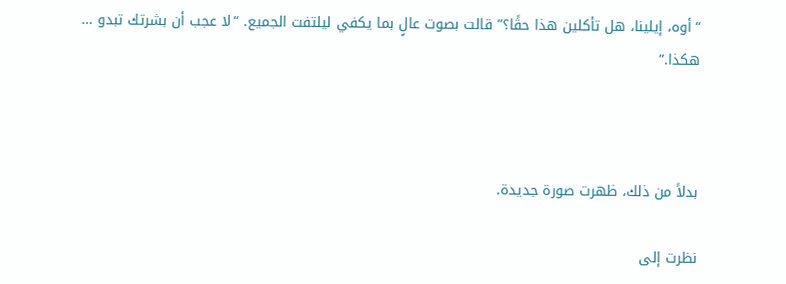“أوه، إيلينا، هل تأكلين هذا حقًا؟” قالت بصوت عالٍ بما يكفي ليلتفت الجميع. “لا عجب أن بشرتك تبدو … هكذا.”



بدلاً من ذلك، ظهرت صورة جديدة.

نظرت إلى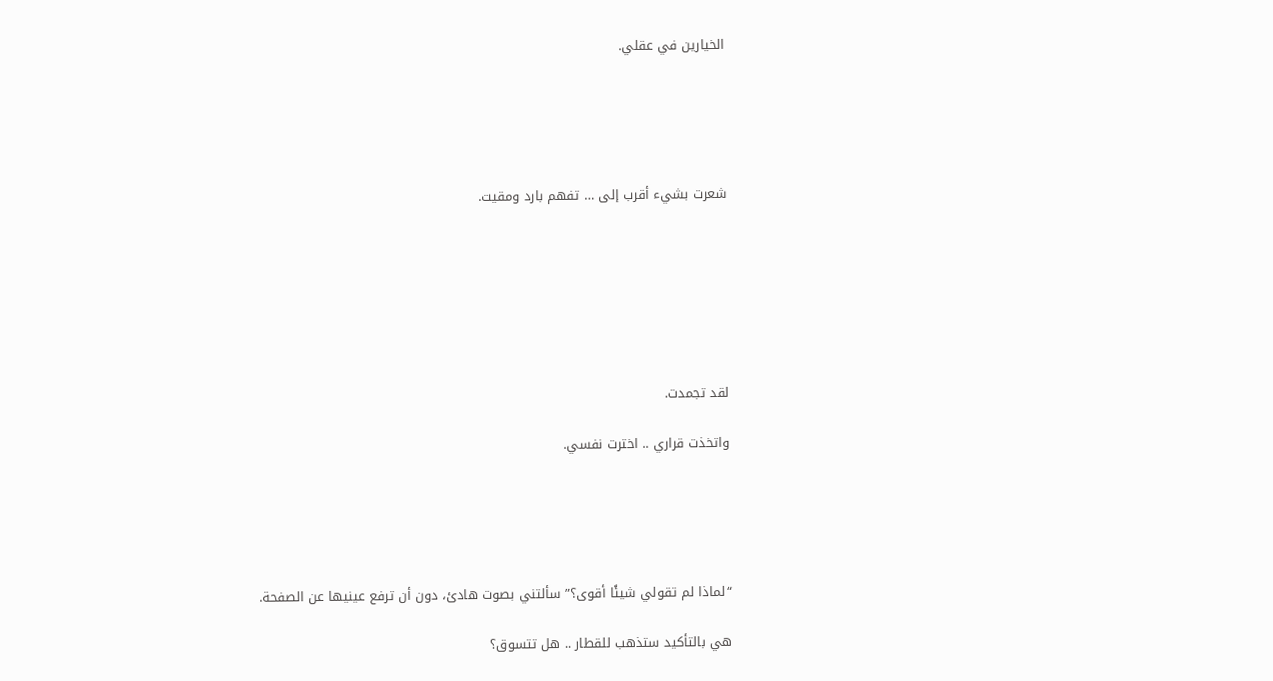الخيارين في عقلي.





شعرت بشيء أقرب إلى … تفهم بارد ومقيت.







لقد تجمدت.

واتخذت قراري .. اخترت نفسي.





“لماذا لم تقولي شيئًا أقوى؟” سألتني بصوت هادئ، دون أن ترفع عينيها عن الصفحة.

هي بالتأكيد ستذهب للقطار .. هل تتسوق؟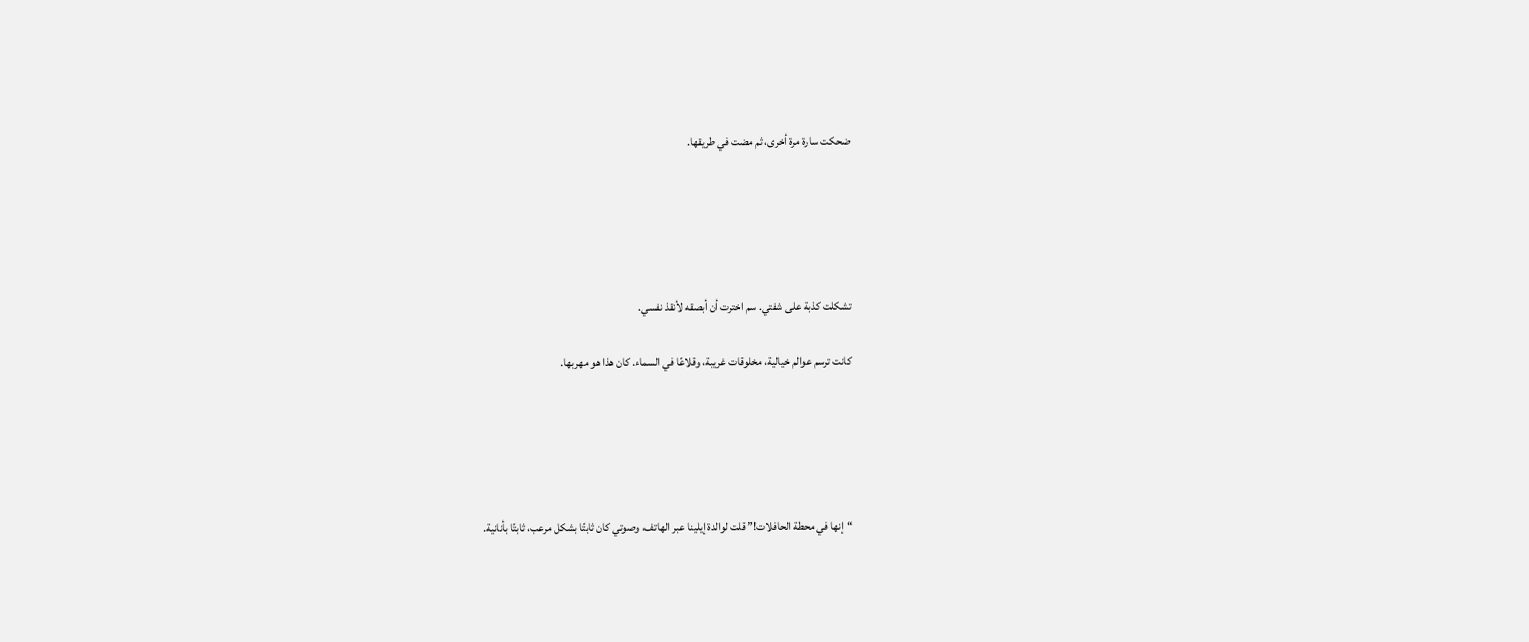ضحكت سارة مرة أخرى، ثم مضت في طريقها.





تشكلت كذبة على شفتي. سم اخترت أن أبصقه لأنقذ نفسي.

كانت ترسم عوالم خيالية، مخلوقات غريبة، وقلاعًا في السماء. كان هذا هو مهربها.





“إنها في محطة الحافلات!” قلت لوالدة إيلينا عبر الهاتف، وصوتي كان ثابتًا بشكل مرعب، ثابتًا بأنانية.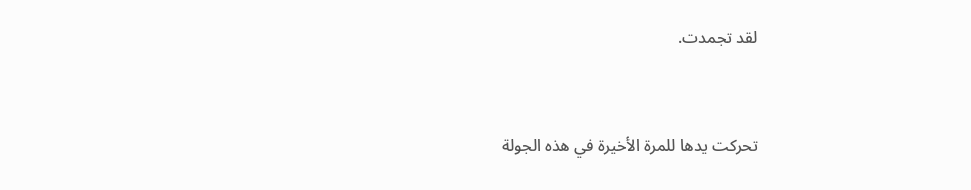لقد تجمدت.



تحركت يدها للمرة الأخيرة في هذه الجولة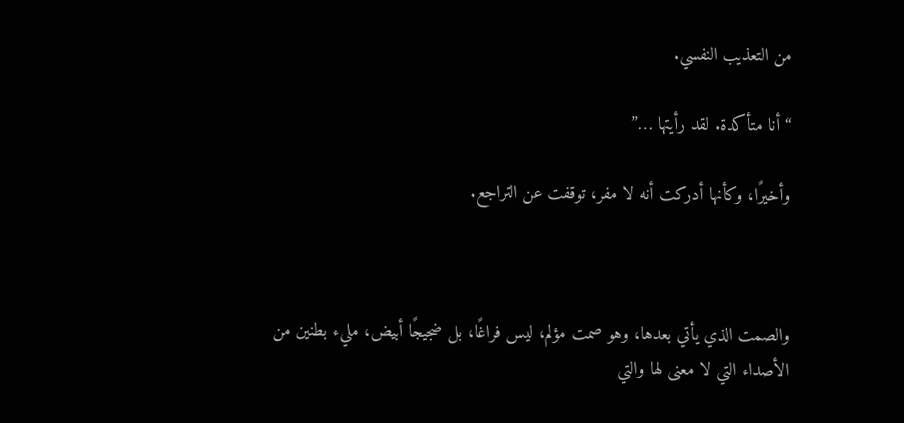من التعذيب النفسي.

“أنا متأكدة. لقد رأيتها …”

وأخيرًا، وكأنها أدركت أنه لا مفر، توقفت عن التراجع.



والصمت الذي يأتي بعدها، وهو صمت مؤلم، ليس فراغًا، بل ضجيجًا أبيض، مليء بطنين من الأصداء التي لا معنى لها والتي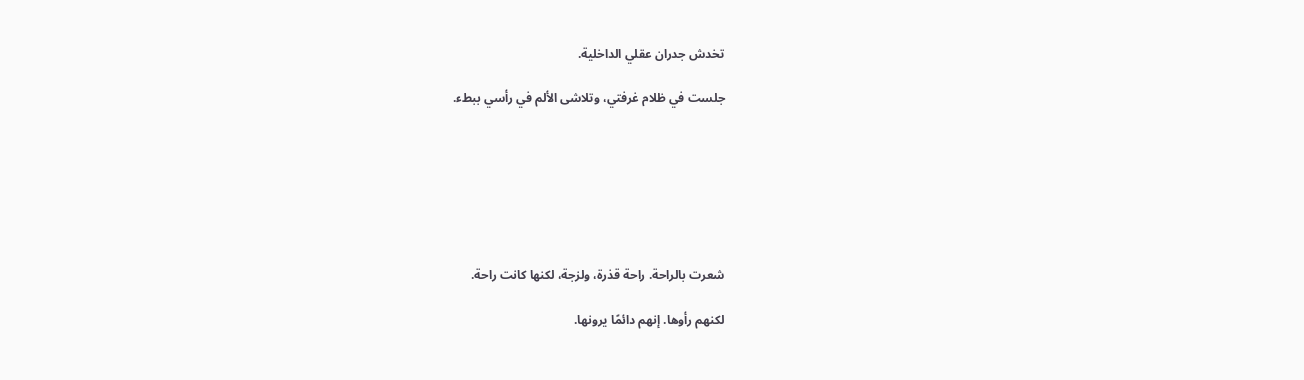تخدش جدران عقلي الداخلية.

جلست في ظلام غرفتي، وتلاشى الألم في رأسي ببطء.







شعرت بالراحة. راحة قذرة، ولزجة، لكنها كانت راحة.

لكنهم رأوها. إنهم دائمًا يرونها.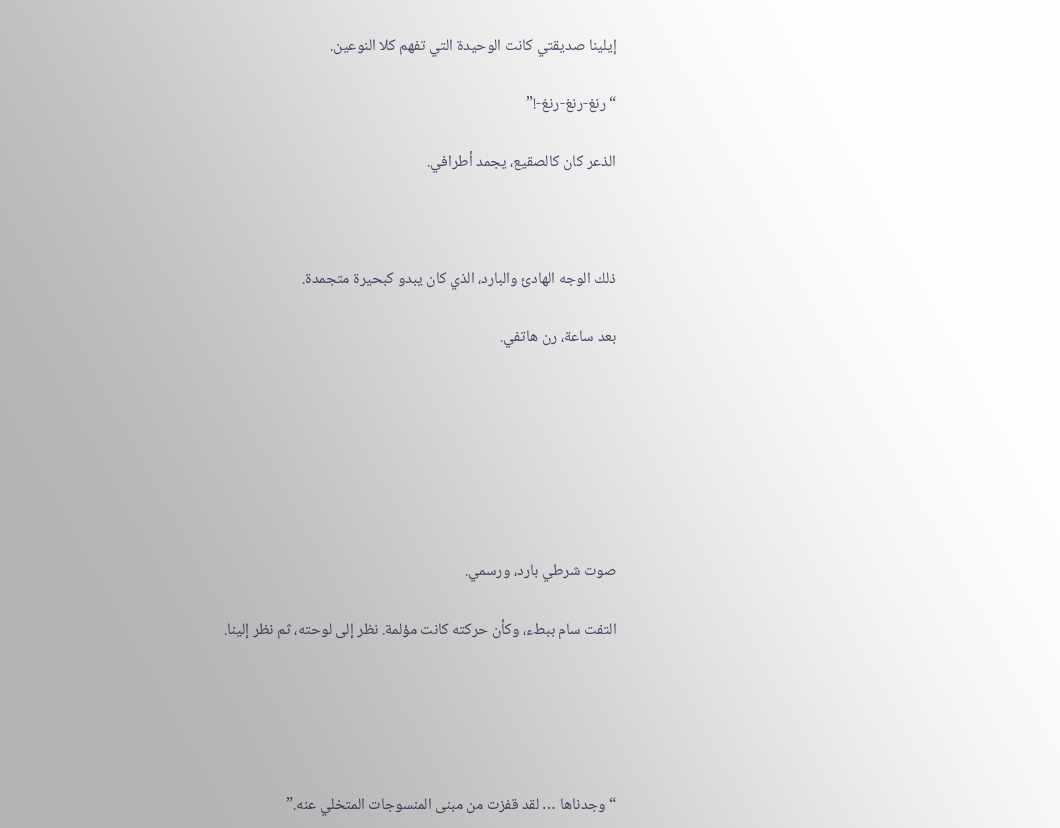إيلينا صديقتي كانت الوحيدة التي تفهم كلا النوعين.

“رنغ-رنغ-رنغ-!”

الذعر كان كالصقيع، يجمد أطرافي.



ذلك الوجه الهادئ والبارد، الذي كان يبدو كبحيرة متجمدة.

بعد ساعة، رن هاتفي.







صوت شرطي بارد، ورسمي.

التفت سام ببطء، وكأن حركته كانت مؤلمة. نظر إلى لوحته، ثم نظر إلينا.





“وجدناها … لقد قفزت من مبنى المنسوجات المتخلي عنه.”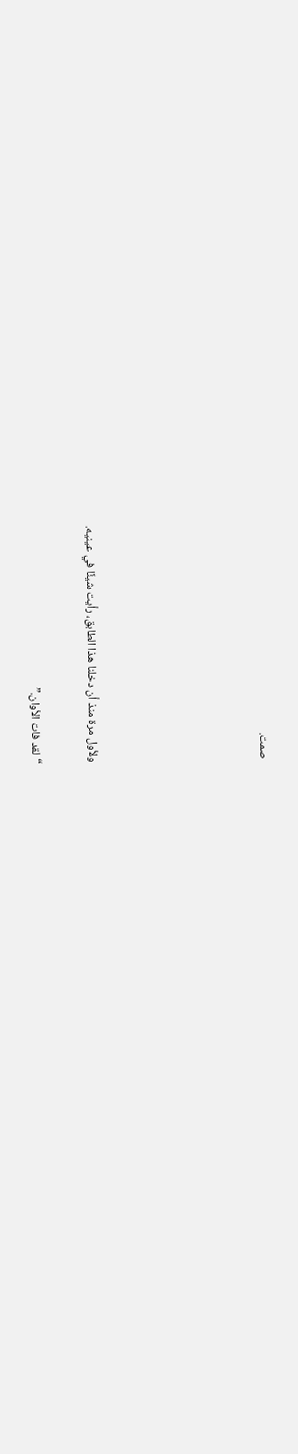صمت.





ولأول مرة منذ أن دخلنا هذا الطابق، رأيت شيئًا في عينيه.

“لقد فات الأوان.”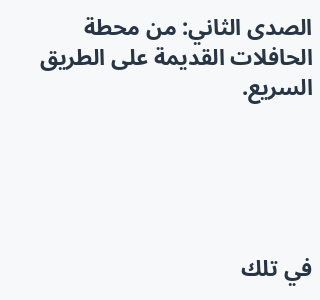الصدى الثاني: من محطة الحافلات القديمة على الطريق السريع.





في تلك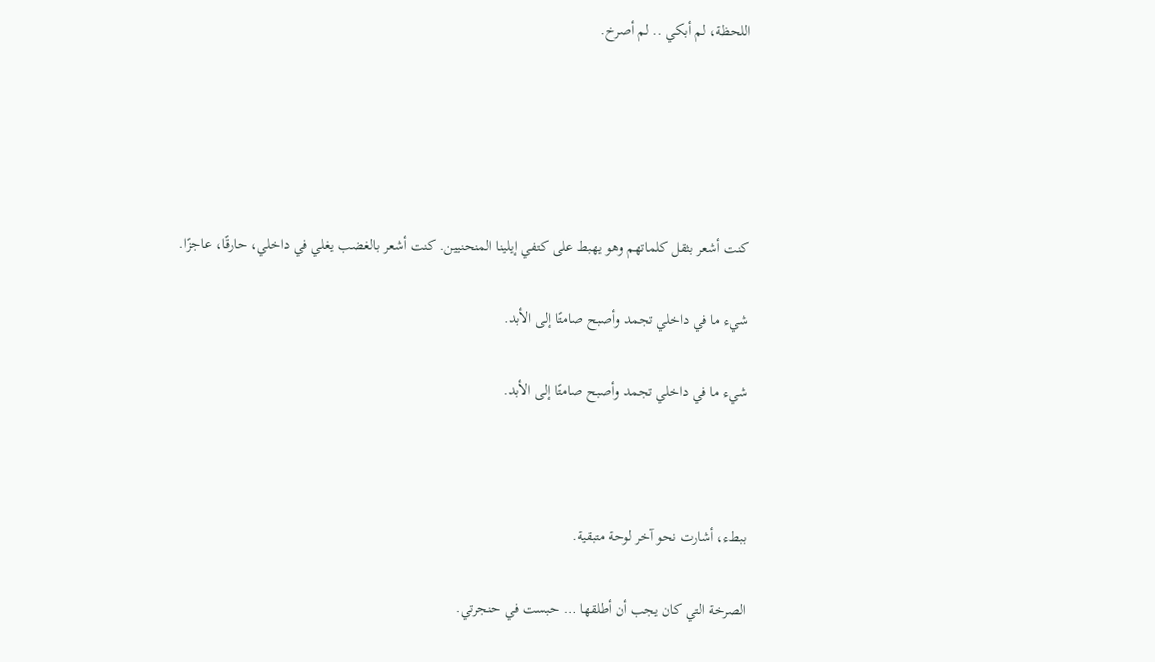اللحظة، لم أبكي .. لم أصرخ.





كنت أشعر بثقل كلماتهم وهو يهبط على كتفي إيلينا المنحنيين. كنت أشعر بالغضب يغلي في داخلي، حارقًا، عاجزًا.

شيء ما في داخلي تجمد وأصبح صامتًا إلى الأبد.

شيء ما في داخلي تجمد وأصبح صامتًا إلى الأبد.



ببطء، أشارت نحو آخر لوحة متبقية.

الصرخة التي كان يجب أن أطلقها … حبست في حنجرتي.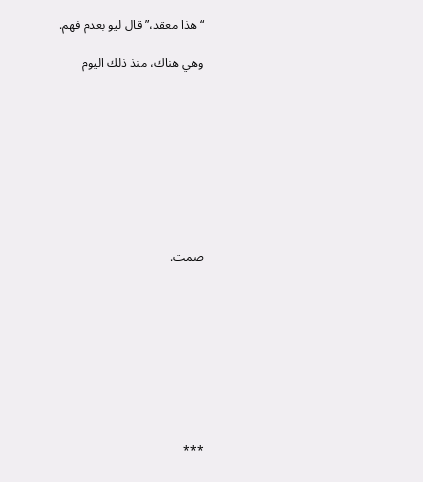“هذا معقد،” قال ليو بعدم فهم.

وهي هناك، منذ ذلك اليوم









صمت.









***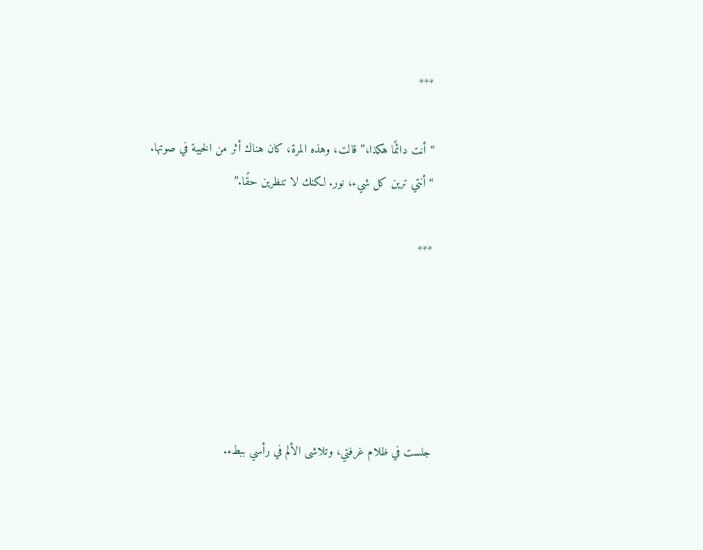***

“أنت دائمًا هكذا،” قالت، وهذه المرة، كان هناك أثر من الخيبة في صوتها. “أنتي ترين كل شيء، نور. لكنك لا تنظرين حقًا.”

***





جلست في ظلام غرفتي، وتلاشى الألم في رأسي ببطء.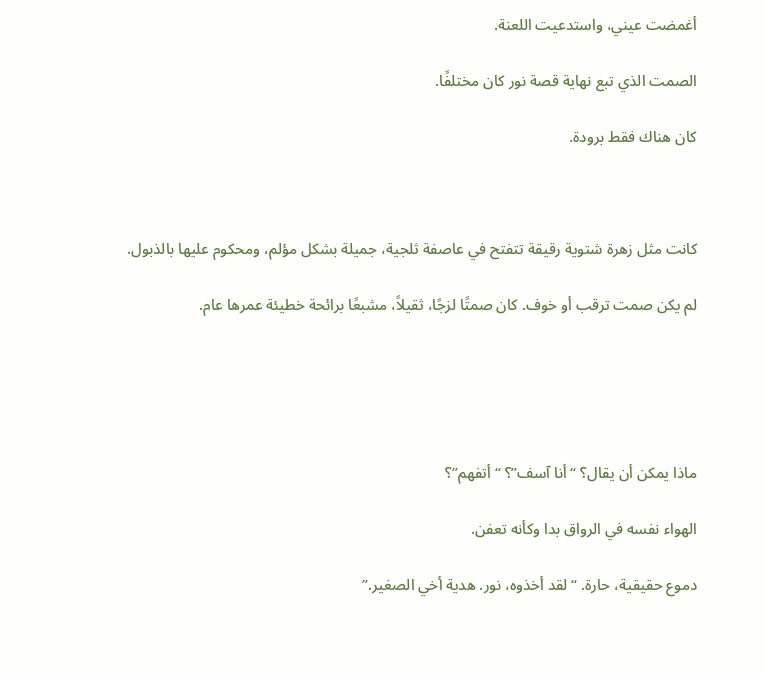أغمضت عيني، واستدعيت اللعنة.

الصمت الذي تبع نهاية قصة نور كان مختلفًا.

كان هناك فقط برودة.



كانت مثل زهرة شتوية رقيقة تتفتح في عاصفة ثلجية، جميلة بشكل مؤلم، ومحكوم عليها بالذبول.

لم يكن صمت ترقب أو خوف. كان صمتًا لزجًا، ثقيلاً، مشبعًا برائحة خطيئة عمرها عام.





ماذا يمكن أن يقال؟ “أنا آسف”؟ “أتفهم”؟

الهواء نفسه في الرواق بدا وكأنه تعفن.

دموع حقيقية، حارة. “لقد أخذوه، نور. هدية أخي الصغير.”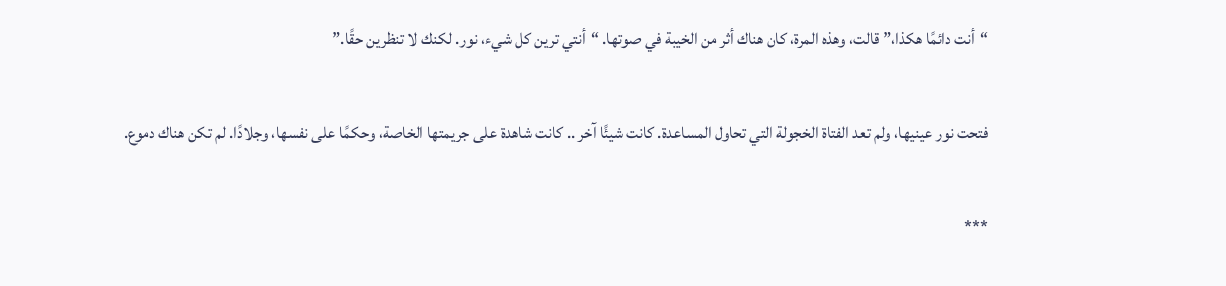“أنت دائمًا هكذا،” قالت، وهذه المرة، كان هناك أثر من الخيبة في صوتها. “أنتي ترين كل شيء، نور. لكنك لا تنظرين حقًا.”

فتحت نور عينيها، ولم تعد الفتاة الخجولة التي تحاول المساعدة. كانت شيئًا آخر .. كانت شاهدة على جريمتها الخاصة، وحكمًا على نفسها، وجلادًا. لم تكن هناك دموع.

***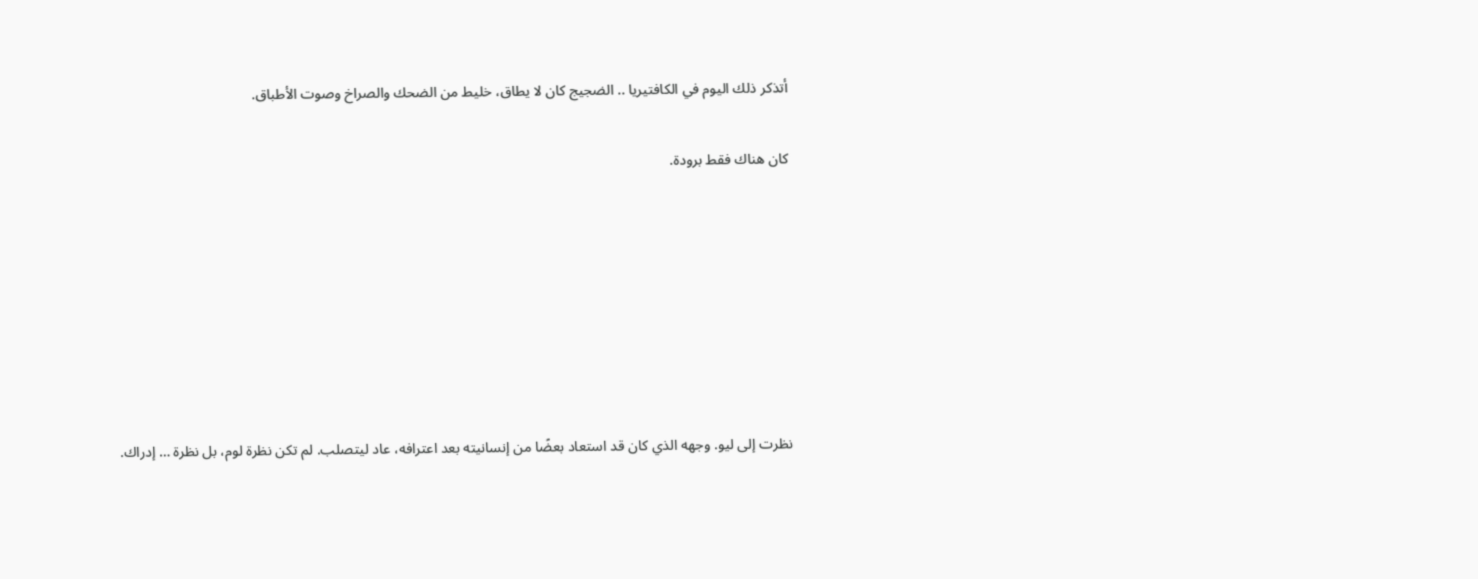أتذكر ذلك اليوم في الكافتيريا .. الضجيج كان لا يطاق، خليط من الضحك والصراخ وصوت الأطباق.

كان هناك فقط برودة.







نظرت إلى ليو. وجهه الذي كان قد استعاد بعضًا من إنسانيته بعد اعترافه، عاد ليتصلب. لم تكن نظرة لوم، بل نظرة … إدراك.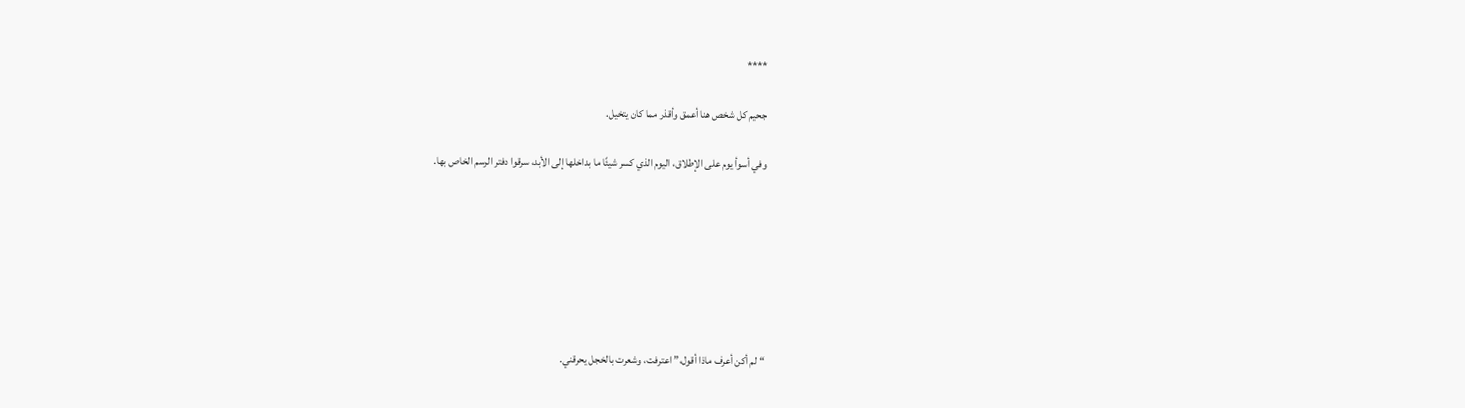****

جحيم كل شخص هنا أعمق وأقذر مما كان يتخيل.

وفي أسوأ يوم على الإطلاق، اليوم الذي كسر شيئًا ما بداخلها إلى الأبد، سرقوا دفتر الرسم الخاص بها.







“لم أكن أعرف ماذا أقول،” اعترفت، وشعرت بالخجل يحرقني.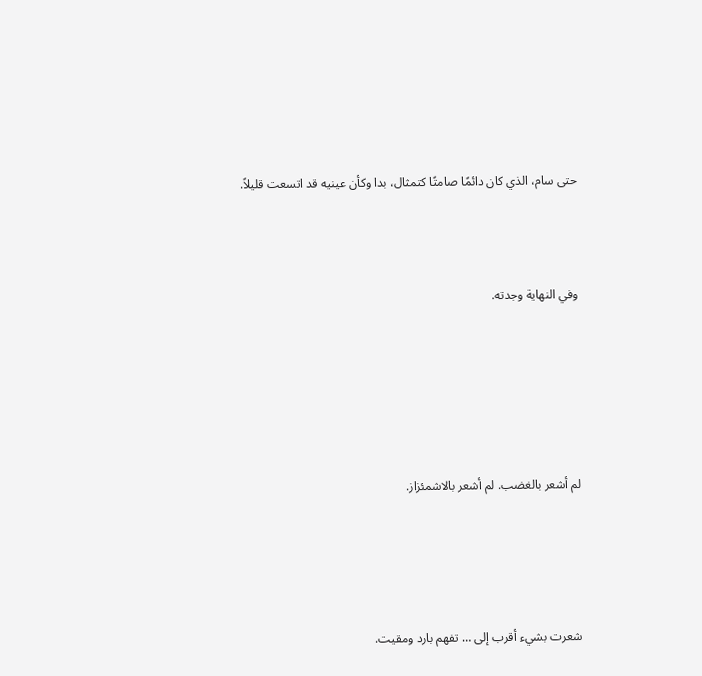حتى سام، الذي كان دائمًا صامتًا كتمثال، بدا وكأن عينيه قد اتسعت قليلاً.





وفي النهاية وجدته.









لم أشعر بالغضب. لم أشعر بالاشمئزاز.







شعرت بشيء أقرب إلى … تفهم بارد ومقيت.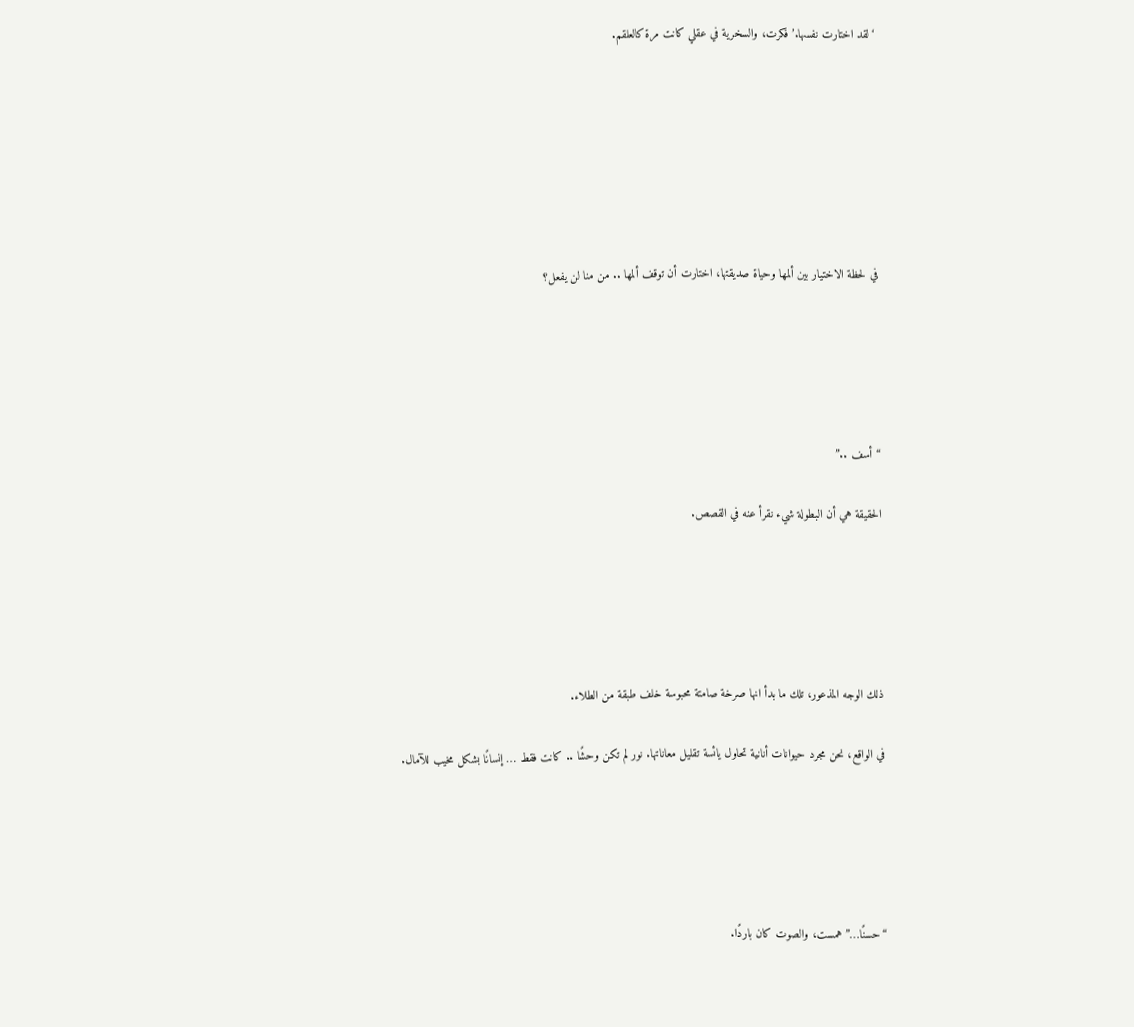‘لقد اختارت نفسها.’ فكرت، والسخرية في عقلي كانت مرة كالعلقم.







في لحظة الاختيار بين ألمها وحياة صديقتها، اختارت أن توقف ألمها .. من منا لن يفعل؟





“أسف ..”

الحقيقة هي أن البطولة شيء نقرأ عنه في القصص.





ذلك الوجه المذعور، تلك ما بدأ انها صرخة صامتة محبوسة خلف طبقة من الطلاء.

في الواقع، نحن مجرد حيوانات أنانية تحاول يائسة تقليل معاناتها. نور لم تكن وحشًا .. كانت فقط … إنسانًا بشكل مخيب للآمال.





“حسنًا…” همست، والصوت كان باردًا.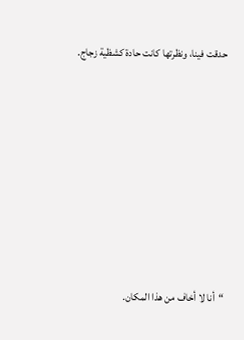حدقت فينا، ونظرتها كانت حادة كشظية زجاج.







“أنا لا أخاف من هذا المكان.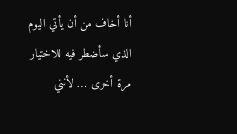أنا أخاف من أن يأتي اليوم الذي سأضطر فيه للاختيار مرة أخرى … لأنني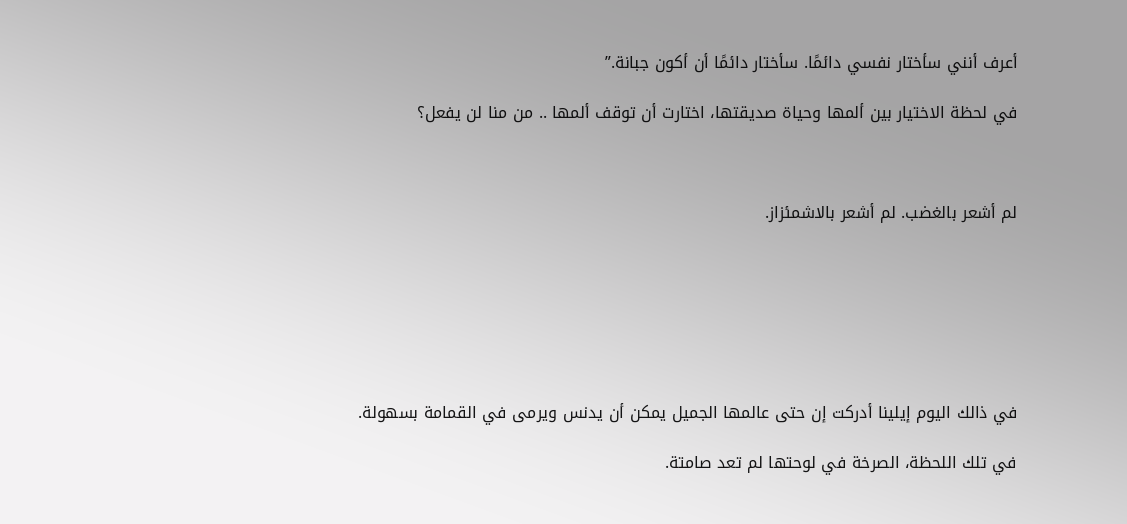أعرف أنني سأختار نفسي دائمًا. سأختار دائمًا أن أكون جبانة.”

في لحظة الاختيار بين ألمها وحياة صديقتها، اختارت أن توقف ألمها .. من منا لن يفعل؟



لم أشعر بالغضب. لم أشعر بالاشمئزاز.







في ذالك اليوم إيلينا أدركت إن حتى عالمها الجميل يمكن أن يدنس ويرمى في القمامة بسهولة.

في تلك اللحظة، الصرخة في لوحتها لم تعد صامتة.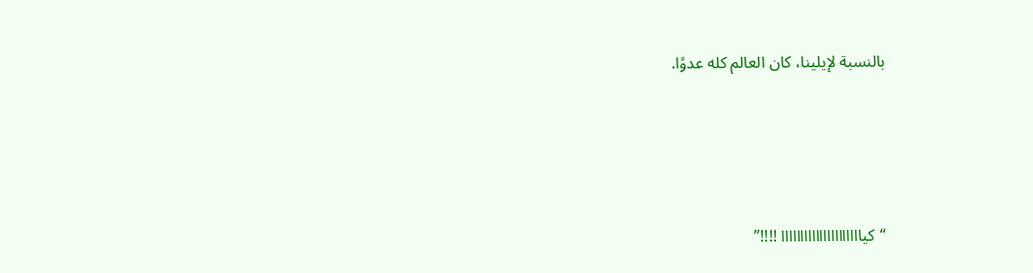بالنسبة لإيلينا، كان العالم كله عدوًا.





“كيااااااااااااااااااااا !!!!”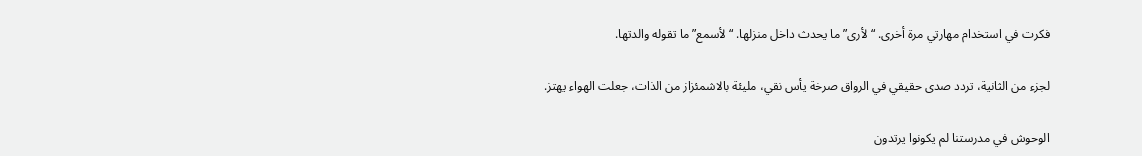فكرت في استخدام مهارتي مرة أخرى. “لأرى” ما يحدث داخل منزلها. “لأسمع” ما تقوله والدتها.

لجزء من الثانية، تردد صدى حقيقي في الرواق صرخة يأس نقي، مليئة بالاشمئزاز من الذات، جعلت الهواء يهتز.

الوحوش في مدرستنا لم يكونوا يرتدون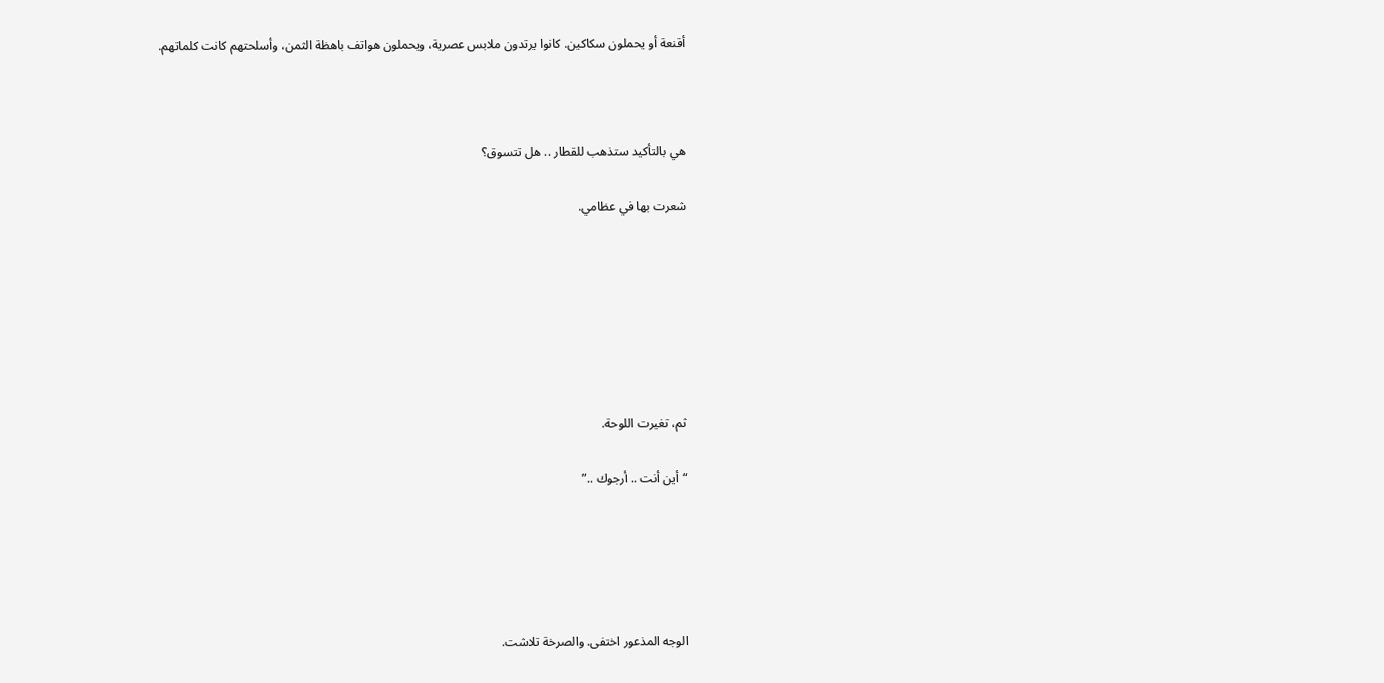أقنعة أو يحملون سكاكين. كانوا يرتدون ملابس عصرية، ويحملون هواتف باهظة الثمن، وأسلحتهم كانت كلماتهم.



هي بالتأكيد ستذهب للقطار .. هل تتسوق؟

شعرت بها في عظامي.







ثم، تغيرت اللوحة.

“أين أنت .. أرجوك ..”





الوجه المذعور اختفى. والصرخة تلاشت.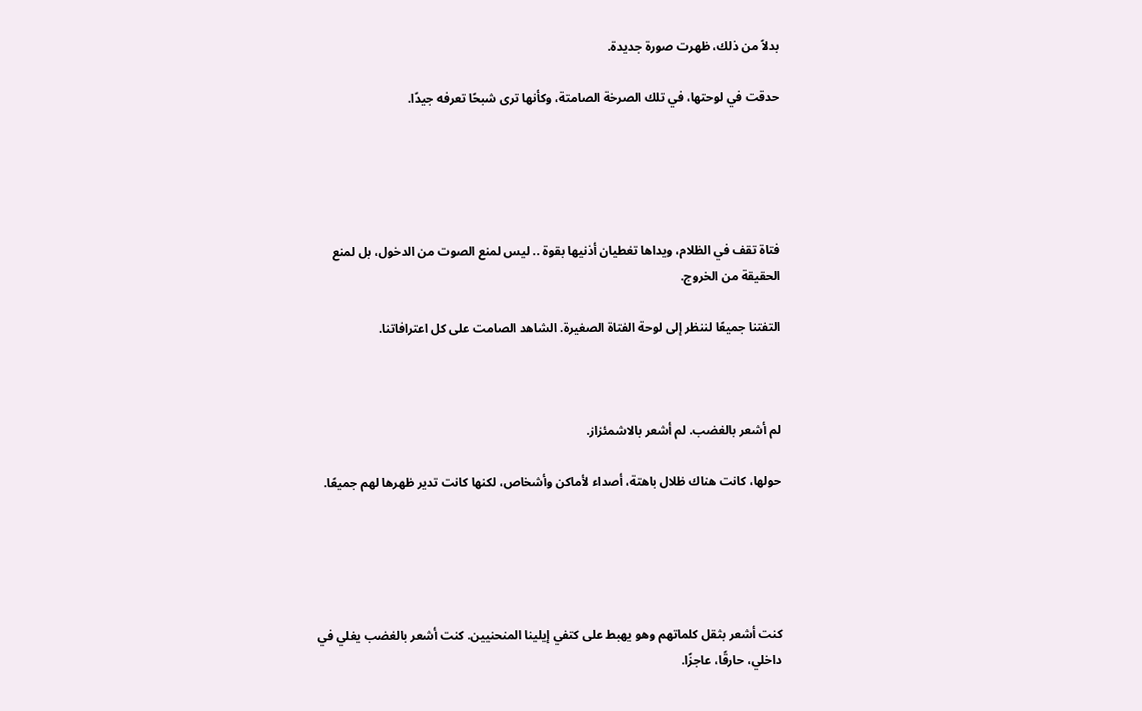بدلاً من ذلك، ظهرت صورة جديدة.

حدقت في لوحتها، في تلك الصرخة الصامتة، وكأنها ترى شبحًا تعرفه جيدًا.





فتاة تقف في الظلام، ويداها تغطيان أذنيها بقوة .. ليس لمنع الصوت من الدخول، بل لمنع الحقيقة من الخروج.

التفتنا جميعًا لننظر إلى لوحة الفتاة الصغيرة. الشاهد الصامت على كل اعترافاتنا.



لم أشعر بالغضب. لم أشعر بالاشمئزاز.

حولها، كانت هناك ظلال باهتة، أصداء لأماكن وأشخاص، لكنها كانت تدير ظهرها لهم جميعًا.





كنت أشعر بثقل كلماتهم وهو يهبط على كتفي إيلينا المنحنيين. كنت أشعر بالغضب يغلي في داخلي، حارقًا، عاجزًا.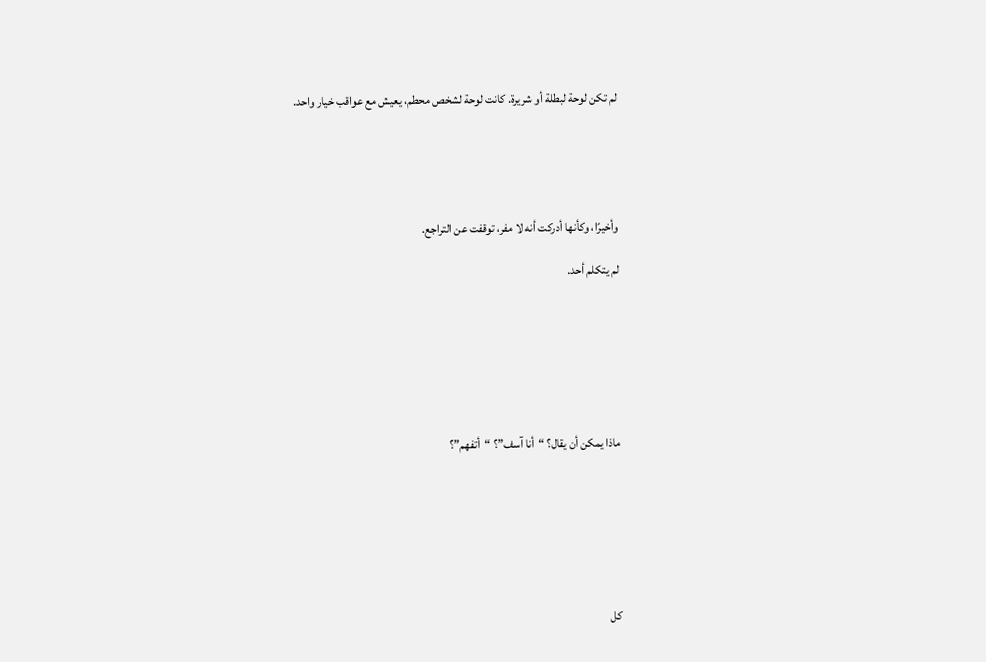لم تكن لوحة لبطلة أو شريرة. كانت لوحة لشخص محطم، يعيش مع عواقب خيار واحد.





وأخيرًا، وكأنها أدركت أنه لا مفر، توقفت عن التراجع.

لم يتكلم أحد.







ماذا يمكن أن يقال؟ “أنا آسف”؟ “أتفهم”؟







كل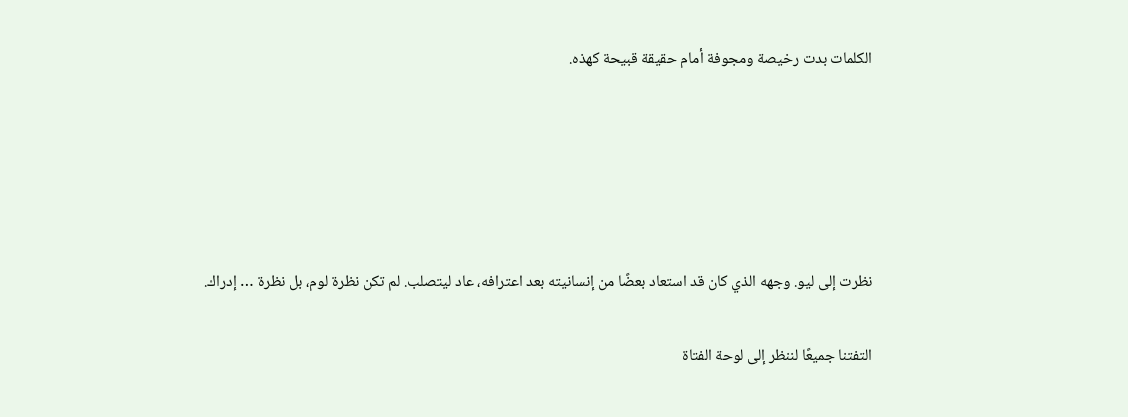الكلمات بدت رخيصة ومجوفة أمام حقيقة قبيحة كهذه.





نظرت إلى ليو. وجهه الذي كان قد استعاد بعضًا من إنسانيته بعد اعترافه، عاد ليتصلب. لم تكن نظرة لوم، بل نظرة … إدراك.

التفتنا جميعًا لننظر إلى لوحة الفتاة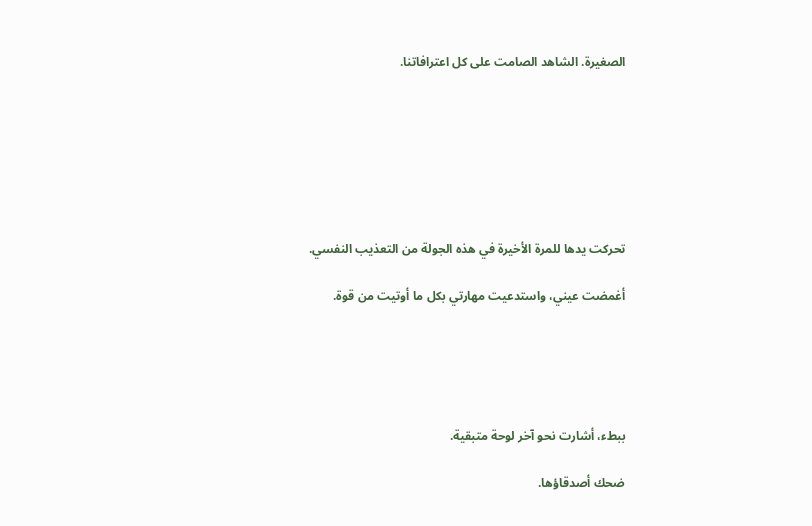الصغيرة. الشاهد الصامت على كل اعترافاتنا.







تحركت يدها للمرة الأخيرة في هذه الجولة من التعذيب النفسي.

أغمضت عيني، واستدعيت مهارتي بكل ما أوتيت من قوة.





ببطء، أشارت نحو آخر لوحة متبقية.

ضحك أصدقاؤها.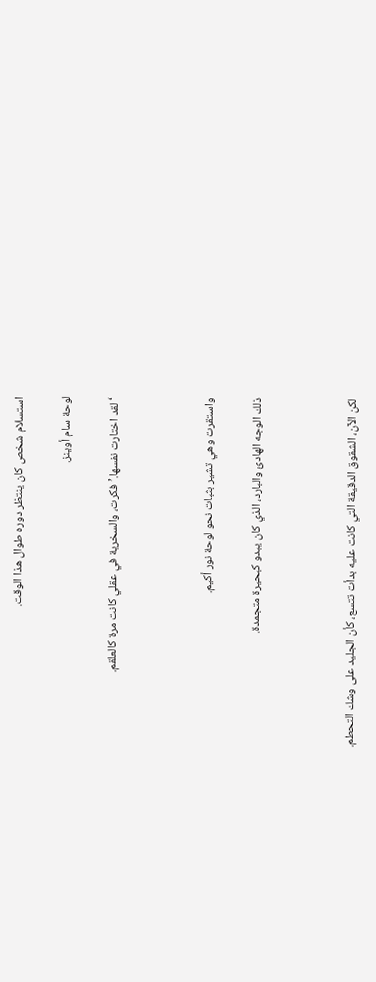استسلام شخص كان ينتظر دوره طوال هذا الوقت.

لوحة سام أوينز.

‘لقد اختارت نفسها.’ فكرت، والسخرية في عقلي كانت مرة كالعلقم.



واستقرت وهي تشير بثبات نحو لوحة نور أكيم.

ذلك الوجه الهادئ والبارد، الذي كان يبدو كبحيرة متجمدة.



لكن الآن، الشقوق الدقيقة التي كانت عليه بدأت تتسع، كأن الجليد على وشك التحطم.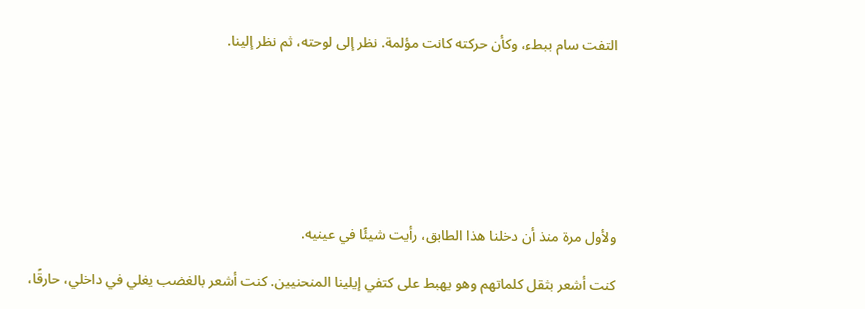التفت سام ببطء، وكأن حركته كانت مؤلمة. نظر إلى لوحته، ثم نظر إلينا.







ولأول مرة منذ أن دخلنا هذا الطابق، رأيت شيئًا في عينيه.

كنت أشعر بثقل كلماتهم وهو يهبط على كتفي إيلينا المنحنيين. كنت أشعر بالغضب يغلي في داخلي، حارقًا،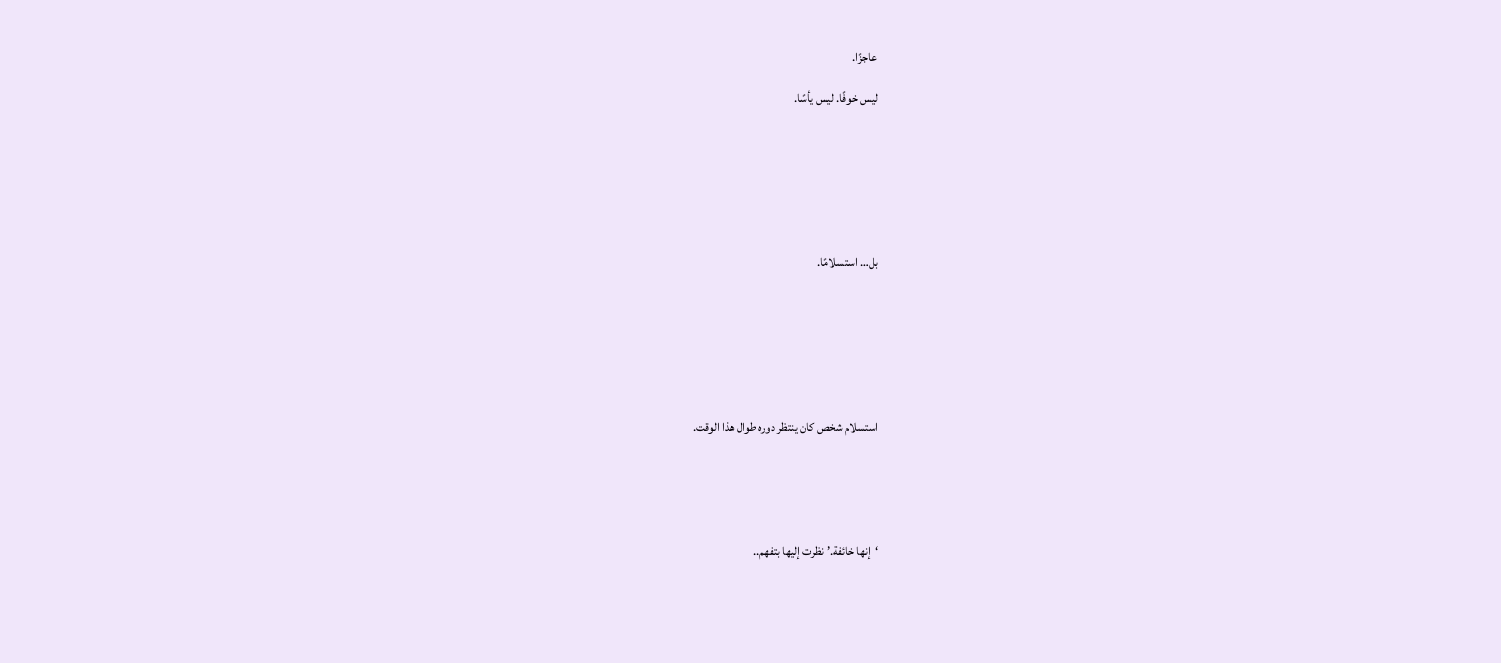عاجزًا.

ليس خوفًا. ليس يأسًا.







بل… استسلامًا.







استسلام شخص كان ينتظر دوره طوال هذا الوقت.





‘إنها خائفة.’ نظرت إليها بتفهم..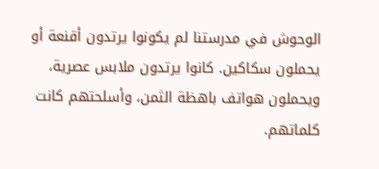الوحوش في مدرستنا لم يكونوا يرتدون أقنعة أو يحملون سكاكين. كانوا يرتدون ملابس عصرية، ويحملون هواتف باهظة الثمن، وأسلحتهم كانت كلماتهم.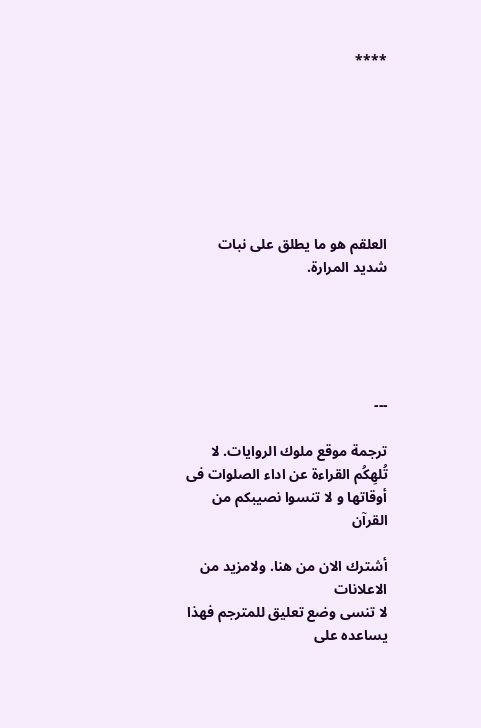****







العلقم هو ما يطلق على نبات شديد المرارة.





---

ترجمة موقع ملوك الروايات. لا تُلهِكُم القراءة عن اداء الصلوات فى أوقاتها و لا تنسوا نصيبكم من القرآن

أشترك الان من هنا. ولامزيد من الاعلانات
لا تنسى وضع تعليق للمترجم فهذا يساعده على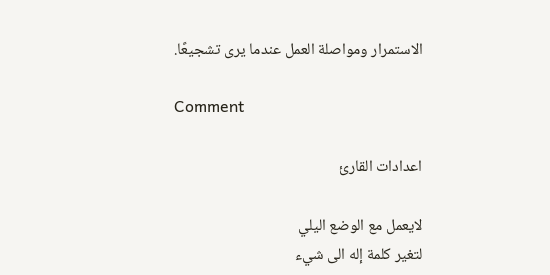الاستمرار ومواصلة العمل عندما يرى تشجيعًا.

Comment

اعدادات القارئ

لايعمل مع الوضع اليلي
لتغير كلمة إله الى شيء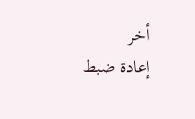أخر
إعادة ضبط